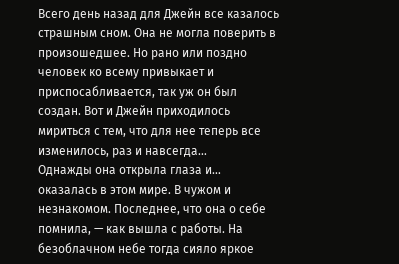Всего день назад для Джейн все казалось страшным сном. Она не могла поверить в произошедшее. Но рано или поздно человек ко всему привыкает и приспосабливается, так уж он был создан. Вот и Джейн приходилось мириться с тем, что для нее теперь все изменилось, раз и навсегда…
Однажды она открыла глаза и… оказалась в этом мире. В чужом и незнакомом. Последнее, что она о себе помнила, — как вышла с работы. На безоблачном небе тогда сияло яркое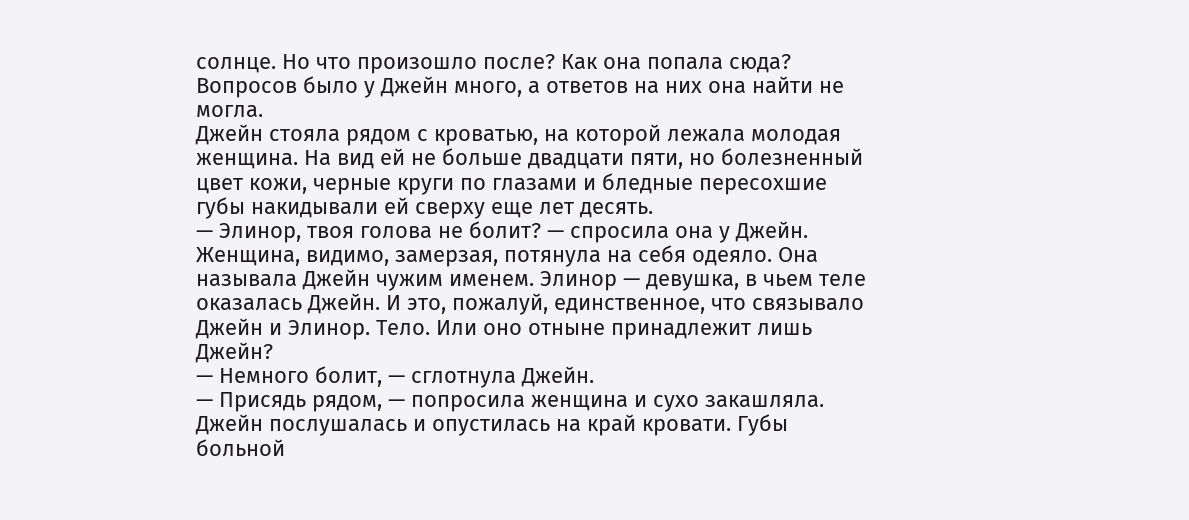солнце. Но что произошло после? Как она попала сюда? Вопросов было у Джейн много, а ответов на них она найти не могла.
Джейн стояла рядом с кроватью, на которой лежала молодая женщина. На вид ей не больше двадцати пяти, но болезненный цвет кожи, черные круги по глазами и бледные пересохшие губы накидывали ей сверху еще лет десять.
— Элинор, твоя голова не болит? — спросила она у Джейн.
Женщина, видимо, замерзая, потянула на себя одеяло. Она называла Джейн чужим именем. Элинор — девушка, в чьем теле оказалась Джейн. И это, пожалуй, единственное, что связывало Джейн и Элинор. Тело. Или оно отныне принадлежит лишь Джейн?
— Немного болит, — сглотнула Джейн.
— Присядь рядом, — попросила женщина и сухо закашляла.
Джейн послушалась и опустилась на край кровати. Губы больной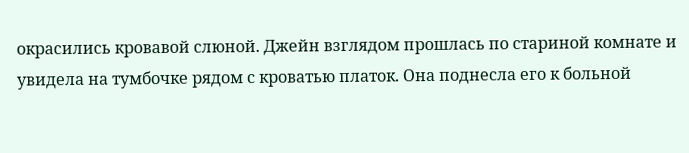окрасились кровавой слюной. Джейн взглядом прошлась по стариной комнате и увидела на тумбочке рядом с кроватью платок. Она поднесла его к больной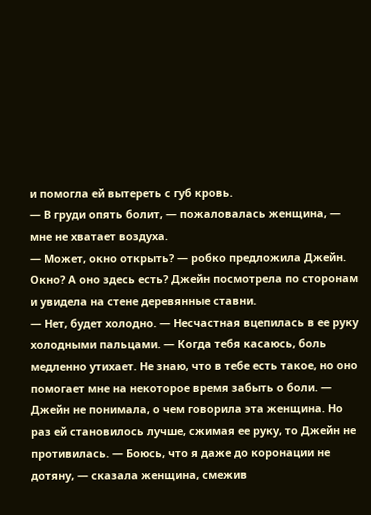и помогла ей вытереть с губ кровь.
— В груди опять болит, — пожаловалась женщина, — мне не хватает воздуха.
— Может, окно открыть? — робко предложила Джейн.
Окно? А оно здесь есть? Джейн посмотрела по сторонам и увидела на стене деревянные ставни.
— Нет, будет холодно. — Несчастная вцепилась в ее руку холодными пальцами. — Когда тебя касаюсь, боль медленно утихает. Не знаю, что в тебе есть такое, но оно помогает мне на некоторое время забыть о боли. — Джейн не понимала, о чем говорила эта женщина. Но раз ей становилось лучше, сжимая ее руку, то Джейн не противилась. — Боюсь, что я даже до коронации не дотяну, — сказала женщина, смежив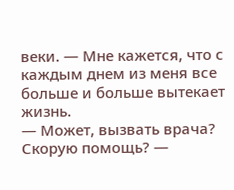веки. — Мне кажется, что с каждым днем из меня все больше и больше вытекает жизнь.
— Может, вызвать врача? Скорую помощь? —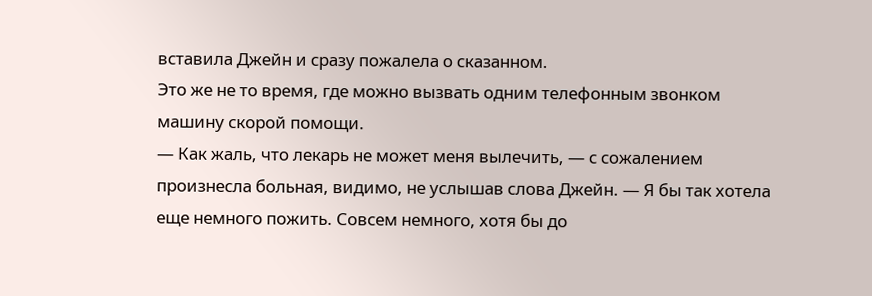вставила Джейн и сразу пожалела о сказанном.
Это же не то время, где можно вызвать одним телефонным звонком машину скорой помощи.
— Как жаль, что лекарь не может меня вылечить, — с сожалением произнесла больная, видимо, не услышав слова Джейн. — Я бы так хотела еще немного пожить. Совсем немного, хотя бы до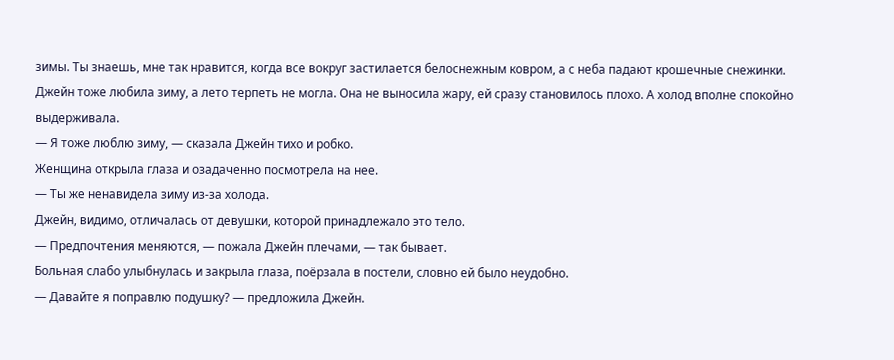зимы. Ты знаешь, мне так нравится, когда все вокруг застилается белоснежным ковром, а с неба падают крошечные снежинки.
Джейн тоже любила зиму, а лето терпеть не могла. Она не выносила жару, ей сразу становилось плохо. А холод вполне спокойно выдерживала.
— Я тоже люблю зиму, — сказала Джейн тихо и робко.
Женщина открыла глаза и озадаченно посмотрела на нее.
— Ты же ненавидела зиму из-за холода.
Джейн, видимо, отличалась от девушки, которой принадлежало это тело.
— Предпочтения меняются, — пожала Джейн плечами, — так бывает.
Больная слабо улыбнулась и закрыла глаза, поёрзала в постели, словно ей было неудобно.
— Давайте я поправлю подушку? — предложила Джейн.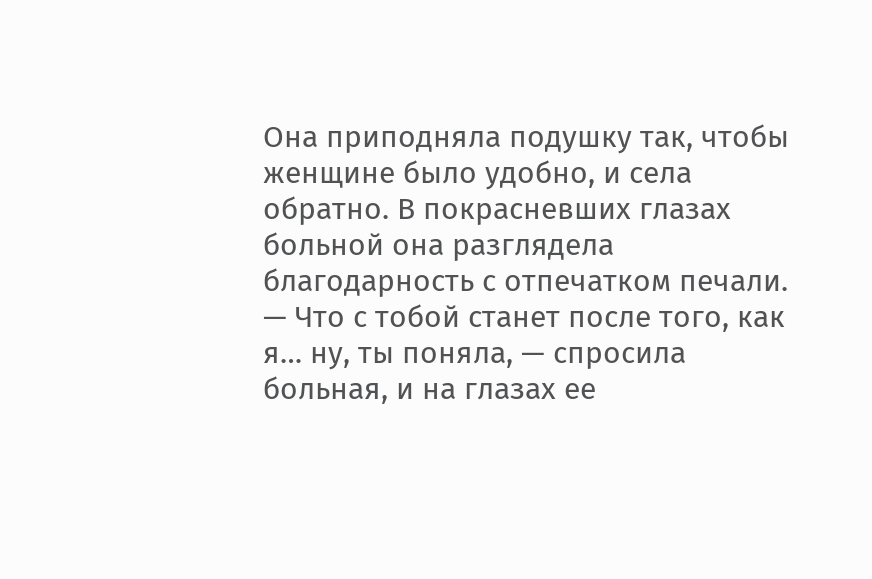Она приподняла подушку так, чтобы женщине было удобно, и села обратно. В покрасневших глазах больной она разглядела благодарность с отпечатком печали.
— Что с тобой станет после того, как я… ну, ты поняла, — спросила больная, и на глазах ее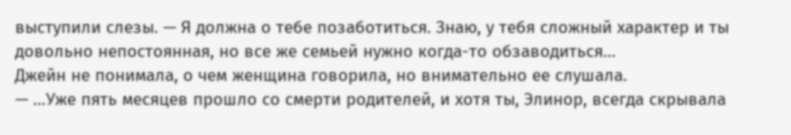выступили слезы. — Я должна о тебе позаботиться. Знаю, у тебя сложный характер и ты довольно непостоянная, но все же семьей нужно когда-то обзаводиться…
Джейн не понимала, о чем женщина говорила, но внимательно ее слушала.
— …Уже пять месяцев прошло со смерти родителей, и хотя ты, Элинор, всегда скрывала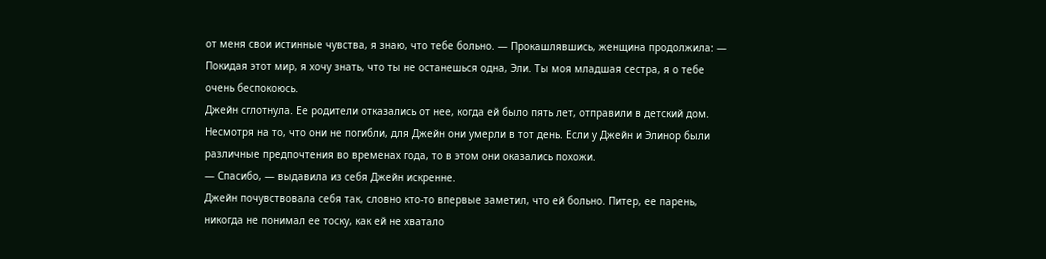от меня свои истинные чувства, я знаю, что тебе больно. — Прокашлявшись, женщина продолжила: — Покидая этот мир, я хочу знать, что ты не останешься одна, Эли. Ты моя младшая сестра, я о тебе очень беспокоюсь.
Джейн сглотнула. Ее родители отказались от нее, когда ей было пять лет, отправили в детский дом. Несмотря на то, что они не погибли, для Джейн они умерли в тот день. Если у Джейн и Элинор были различные предпочтения во временах года, то в этом они оказались похожи.
— Спасибо, — выдавила из себя Джейн искренне.
Джейн почувствовала себя так, словно кто-то впервые заметил, что ей больно. Питер, ее парень, никогда не понимал ее тоску, как ей не хватало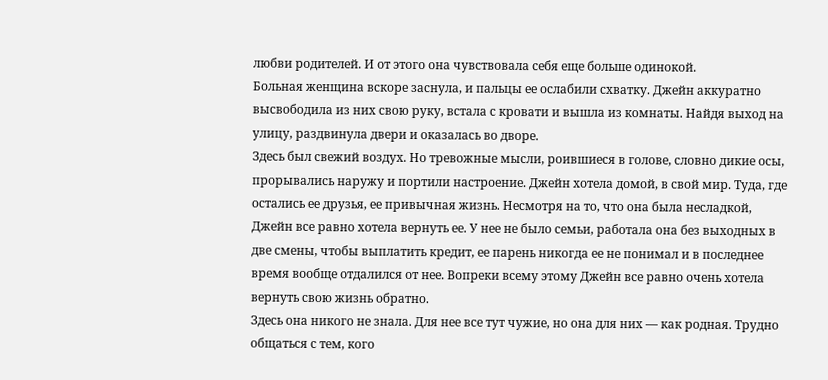любви родителей. И от этого она чувствовала себя еще больше одинокой.
Больная женщина вскоре заснула, и пальцы ее ослабили схватку. Джейн аккуратно высвободила из них свою руку, встала с кровати и вышла из комнаты. Найдя выход на улицу, раздвинула двери и оказалась во дворе.
Здесь был свежий воздух. Но тревожные мысли, роившиеся в голове, словно дикие осы, прорывались наружу и портили настроение. Джейн хотела домой, в свой мир. Туда, где остались ее друзья, ее привычная жизнь. Несмотря на то, что она была несладкой, Джейн все равно хотела вернуть ее. У нее не было семьи, работала она без выходных в две смены, чтобы выплатить кредит, ее парень никогда ее не понимал и в последнее время вообще отдалился от нее. Вопреки всему этому Джейн все равно очень хотела вернуть свою жизнь обратно.
Здесь она никого не знала. Для нее все тут чужие, но она для них — как родная. Трудно общаться с тем, кого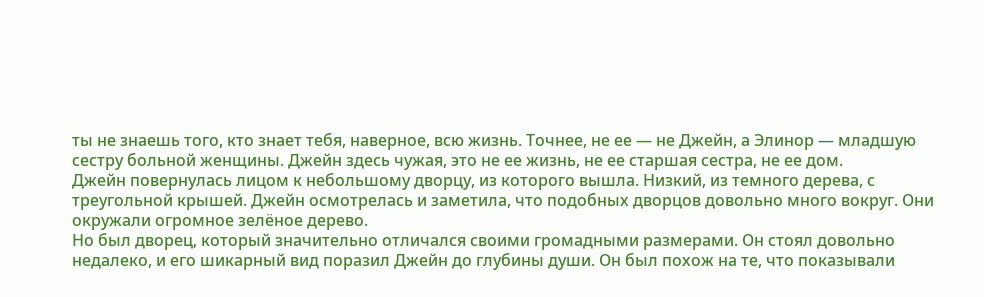ты не знаешь того, кто знает тебя, наверное, всю жизнь. Точнее, не ее — не Джейн, а Элинор — младшую сестру больной женщины. Джейн здесь чужая, это не ее жизнь, не ее старшая сестра, не ее дом.
Джейн повернулась лицом к небольшому дворцу, из которого вышла. Низкий, из темного дерева, с треугольной крышей. Джейн осмотрелась и заметила, что подобных дворцов довольно много вокруг. Они окружали огромное зелёное дерево.
Но был дворец, который значительно отличался своими громадными размерами. Он стоял довольно недалеко, и его шикарный вид поразил Джейн до глубины души. Он был похож на те, что показывали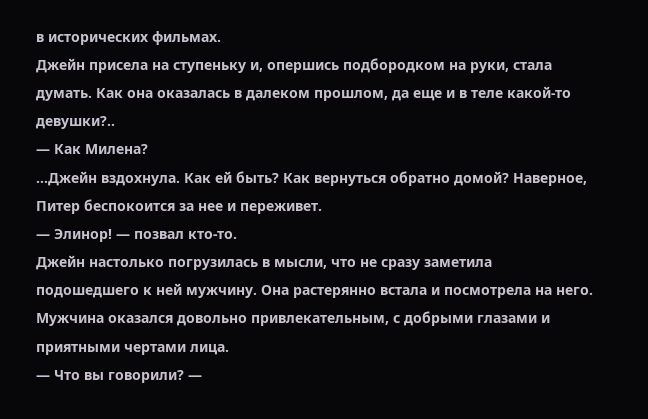в исторических фильмах.
Джейн присела на ступеньку и, опершись подбородком на руки, стала думать. Как она оказалась в далеком прошлом, да еще и в теле какой-то девушки?..
— Как Милена?
…Джейн вздохнула. Как ей быть? Как вернуться обратно домой? Наверное, Питер беспокоится за нее и переживет.
— Элинор! — позвал кто-то.
Джейн настолько погрузилась в мысли, что не сразу заметила подошедшего к ней мужчину. Она растерянно встала и посмотрела на него. Мужчина оказался довольно привлекательным, с добрыми глазами и приятными чертами лица.
— Что вы говорили? —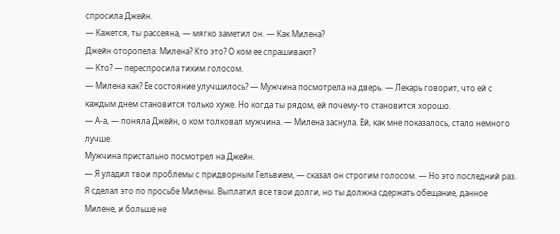спросила Джейн.
— Кажется, ты рассеяна, — мягко заметил он. — Как Милена?
Джейн оторопела. Милена? Кто это? О ком ее спрашивают?
— Кто? — переспросила тихим голосом.
— Милена как? Ее состояние улучшилось? — Мужчина посмотрела на дверь. — Лекарь говорит, что ей с каждым днем становится только хуже. Но когда ты рядом, ей почему-то становится хорошо.
— А-а, — поняла Джейн, о ком толковал мужчина. — Милена заснула. Ей, как мне показалось, стало немного лучше.
Мужчина пристально посмотрел на Джейн.
— Я уладил твои проблемы с придворным Гельвием, — сказал он строгим голосом. — Но это последний раз. Я сделал это по просьбе Милены. Выплатил все твои долги, но ты должна сдержать обещание, данное Милене, и больше не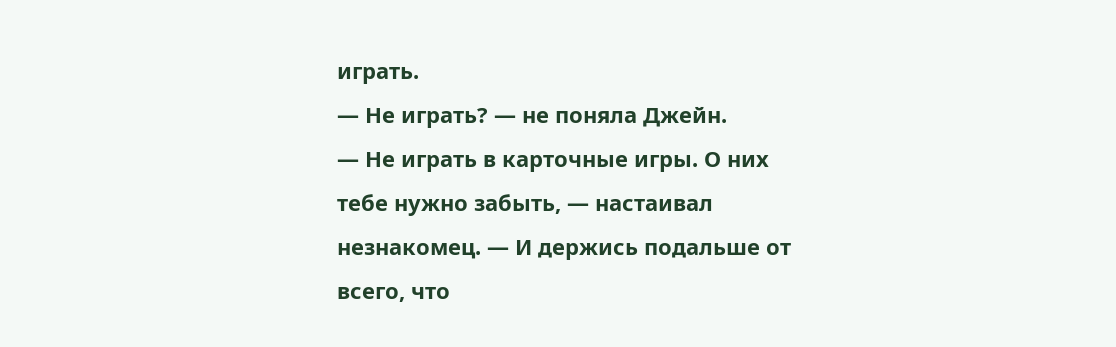играть.
— Не играть? — не поняла Джейн.
— Не играть в карточные игры. О них тебе нужно забыть, — настаивал незнакомец. — И держись подальше от всего, что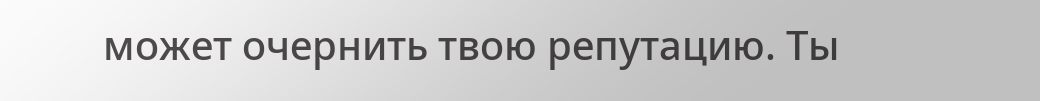может очернить твою репутацию. Ты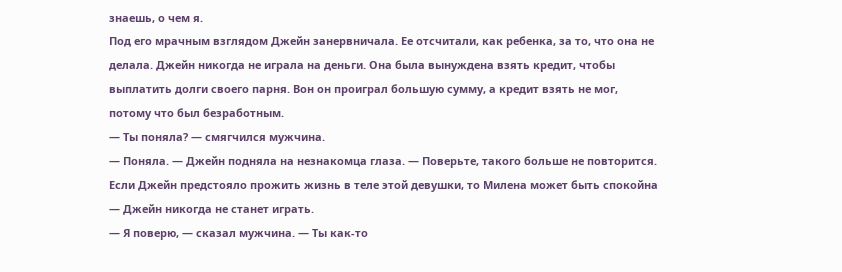знаешь, о чем я.
Под его мрачным взглядом Джейн занервничала. Ее отсчитали, как ребенка, за то, что она не делала. Джейн никогда не играла на деньги. Она была вынуждена взять кредит, чтобы выплатить долги своего парня. Вон он проиграл большую сумму, а кредит взять не мог, потому что был безработным.
— Ты поняла? — смягчился мужчина.
— Поняла. — Джейн подняла на незнакомца глаза. — Поверьте, такого больше не повторится.
Если Джейн предстояло прожить жизнь в теле этой девушки, то Милена может быть спокойна — Джейн никогда не станет играть.
— Я поверю, — сказал мужчина. — Ты как-то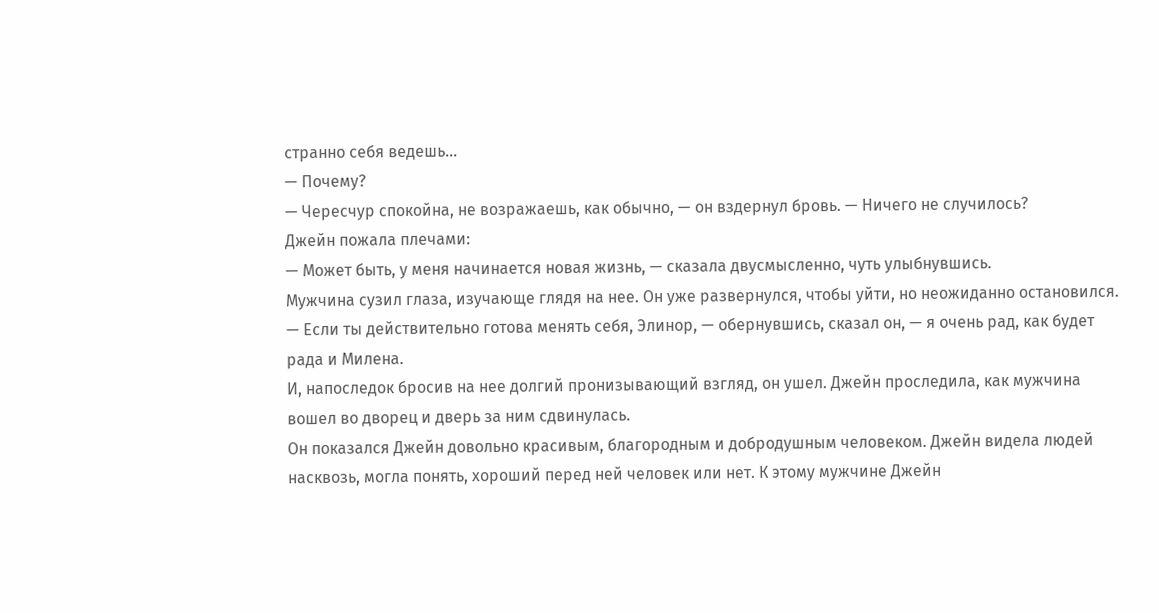странно себя ведешь…
— Почему?
— Чересчур спокойна, не возражаешь, как обычно, — он вздернул бровь. — Ничего не случилось?
Джейн пожала плечами:
— Может быть, у меня начинается новая жизнь, — сказала двусмысленно, чуть улыбнувшись.
Мужчина сузил глаза, изучающе глядя на нее. Он уже развернулся, чтобы уйти, но неожиданно остановился.
— Если ты действительно готова менять себя, Элинор, — обернувшись, сказал он, — я очень рад, как будет рада и Милена.
И, напоследок бросив на нее долгий пронизывающий взгляд, он ушел. Джейн проследила, как мужчина вошел во дворец и дверь за ним сдвинулась.
Он показался Джейн довольно красивым, благородным и добродушным человеком. Джейн видела людей насквозь, могла понять, хороший перед ней человек или нет. К этому мужчине Джейн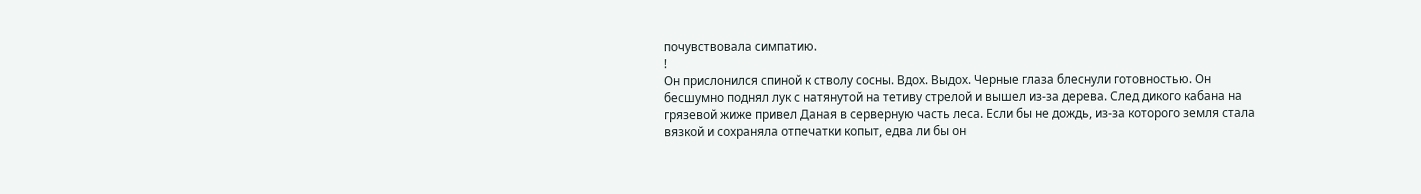почувствовала симпатию.
!
Он прислонился спиной к стволу сосны. Вдох. Выдох. Черные глаза блеснули готовностью. Он бесшумно поднял лук с натянутой на тетиву стрелой и вышел из-за дерева. След дикого кабана на грязевой жиже привел Даная в серверную часть леса. Если бы не дождь, из-за которого земля стала вязкой и сохраняла отпечатки копыт, едва ли бы он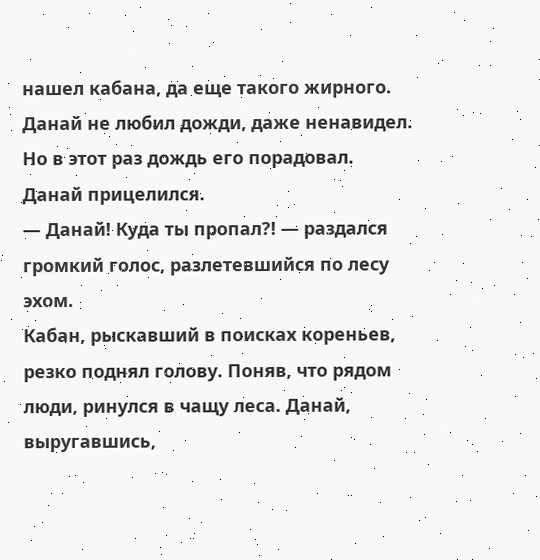нашел кабана, да еще такого жирного. Данай не любил дожди, даже ненавидел. Но в этот раз дождь его порадовал.
Данай прицелился.
— Данай! Куда ты пропал?! — раздался громкий голос, разлетевшийся по лесу эхом.
Кабан, рыскавший в поисках кореньев, резко поднял голову. Поняв, что рядом люди, ринулся в чащу леса. Данай, выругавшись,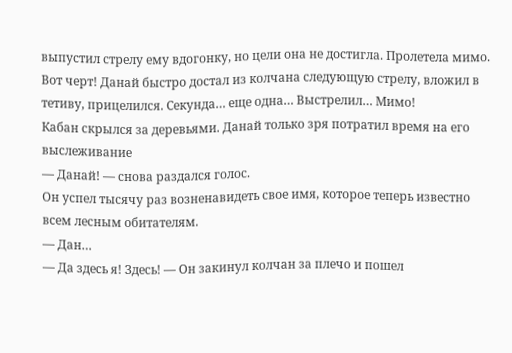выпустил стрелу ему вдогонку, но цели она не достигла. Пролетела мимо. Вот черт! Данай быстро достал из колчана следующую стрелу, вложил в тетиву, прицелился. Секунда… еще одна… Выстрелил… Мимо!
Кабан скрылся за деревьями. Данай только зря потратил время на его выслеживание
— Данай! — снова раздался голос.
Он успел тысячу раз возненавидеть свое имя, которое теперь известно всем лесным обитателям.
— Дан…
— Да здесь я! Здесь! — Он закинул колчан за плечо и пошел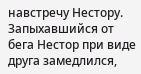навстречу Нестору.
Запыхавшийся от бега Нестор при виде друга замедлился,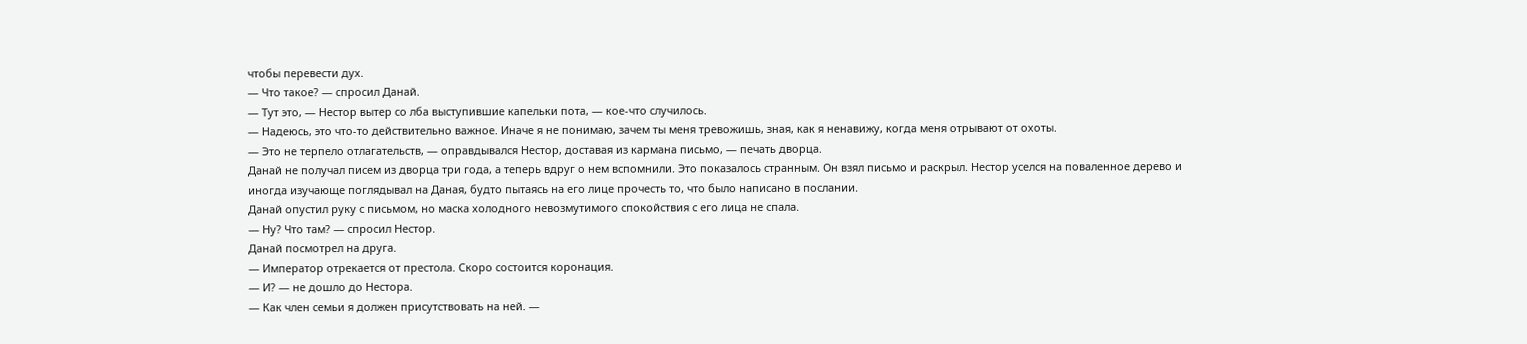чтобы перевести дух.
— Что такое? — спросил Данай.
— Тут это, — Нестор вытер со лба выступившие капельки пота, — кое-что случилось.
— Надеюсь, это что-то действительно важное. Иначе я не понимаю, зачем ты меня тревожишь, зная, как я ненавижу, когда меня отрывают от охоты.
— Это не терпело отлагательств, — оправдывался Нестор, доставая из кармана письмо, — печать дворца.
Данай не получал писем из дворца три года, а теперь вдруг о нем вспомнили. Это показалось странным. Он взял письмо и раскрыл. Нестор уселся на поваленное дерево и иногда изучающе поглядывал на Даная, будто пытаясь на его лице прочесть то, что было написано в послании.
Данай опустил руку с письмом, но маска холодного невозмутимого спокойствия с его лица не спала.
— Ну? Что там? — спросил Нестор.
Данай посмотрел на друга.
— Император отрекается от престола. Скоро состоится коронация.
— И? — не дошло до Нестора.
— Как член семьи я должен присутствовать на ней. —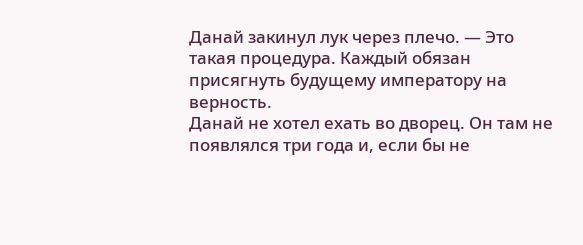Данай закинул лук через плечо. — Это такая процедура. Каждый обязан присягнуть будущему императору на верность.
Данай не хотел ехать во дворец. Он там не появлялся три года и, если бы не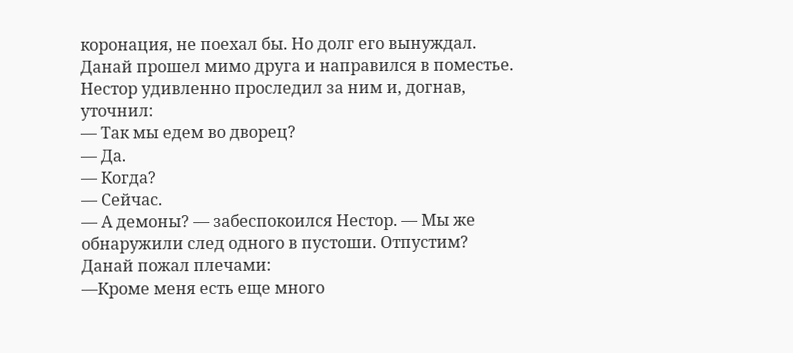коронация, не поехал бы. Но долг его вынуждал. Данай прошел мимо друга и направился в поместье. Нестор удивленно проследил за ним и, догнав, уточнил:
— Так мы едем во дворец?
— Да.
— Когда?
— Сейчас.
— А демоны? — забеспокоился Нестор. — Мы же обнаружили след одного в пустоши. Отпустим?
Данай пожал плечами:
—Кроме меня есть еще много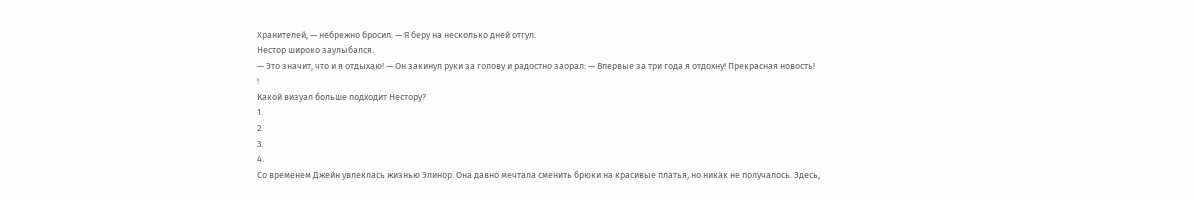Хранителей, — небрежно бросил. — Я беру на несколько дней отгул.
Нестор широко заулыбался.
— Это значит, что и я отдыхаю! — Он закинул руки за голову и радостно заорал: — Впервые за три года я отдохну! Прекрасная новость!
!
Какой визуал больше подходит Нестору?
1.
2.
3.
4.
Со временем Джейн увлеклась жизнью Элинор. Она давно мечтала сменить брюки на красивые платья, но никак не получалось. Здесь,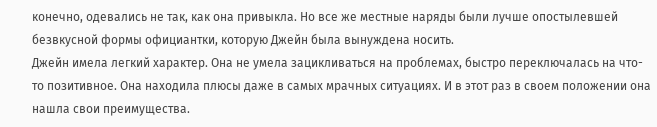конечно, одевались не так, как она привыкла. Но все же местные наряды были лучше опостылевшей безвкусной формы официантки, которую Джейн была вынуждена носить.
Джейн имела легкий характер. Она не умела зацикливаться на проблемах, быстро переключалась на что-то позитивное. Она находила плюсы даже в самых мрачных ситуациях. И в этот раз в своем положении она нашла свои преимущества.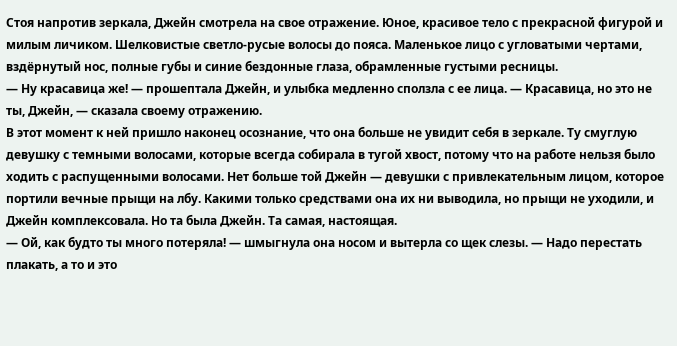Стоя напротив зеркала, Джейн смотрела на свое отражение. Юное, красивое тело с прекрасной фигурой и милым личиком. Шелковистые светло-русые волосы до пояса. Маленькое лицо с угловатыми чертами, вздёрнутый нос, полные губы и синие бездонные глаза, обрамленные густыми ресницы.
— Ну красавица же! — прошептала Джейн, и улыбка медленно сползла с ее лица. — Красавица, но это не ты, Джейн, — сказала своему отражению.
В этот момент к ней пришло наконец осознание, что она больше не увидит себя в зеркале. Ту смуглую девушку с темными волосами, которые всегда собирала в тугой хвост, потому что на работе нельзя было ходить с распущенными волосами. Нет больше той Джейн — девушки с привлекательным лицом, которое портили вечные прыщи на лбу. Какими только средствами она их ни выводила, но прыщи не уходили, и Джейн комплексовала. Но та была Джейн. Та самая, настоящая.
— Ой, как будто ты много потеряла! — шмыгнула она носом и вытерла со щек слезы. — Надо перестать плакать, а то и это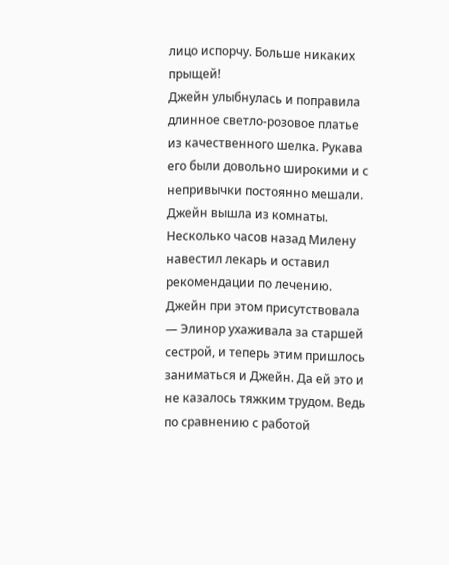лицо испорчу. Больше никаких прыщей!
Джейн улыбнулась и поправила длинное светло-розовое платье из качественного шелка. Рукава его были довольно широкими и с непривычки постоянно мешали. Джейн вышла из комнаты.
Несколько часов назад Милену навестил лекарь и оставил рекомендации по лечению. Джейн при этом присутствовала — Элинор ухаживала за старшей сестрой, и теперь этим пришлось заниматься и Джейн. Да ей это и не казалось тяжким трудом. Ведь по сравнению с работой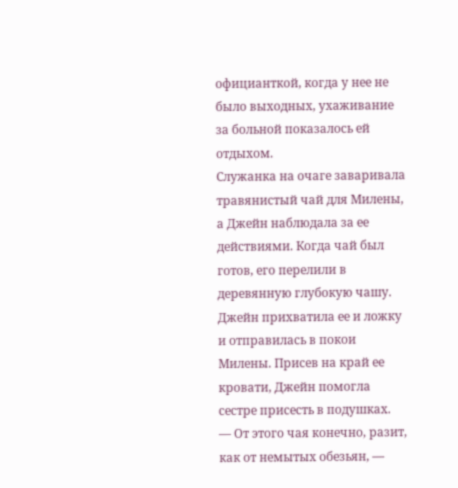официанткой, когда у нее не было выходных, ухаживание за больной показалось ей отдыхом.
Служанка на очаге заваривала травянистый чай для Милены, а Джейн наблюдала за ее действиями. Когда чай был готов, его перелили в деревянную глубокую чашу. Джейн прихватила ее и ложку и отправилась в покои Милены. Присев на край ее кровати, Джейн помогла сестре присесть в подушках.
— От этого чая конечно, разит, как от немытых обезьян, —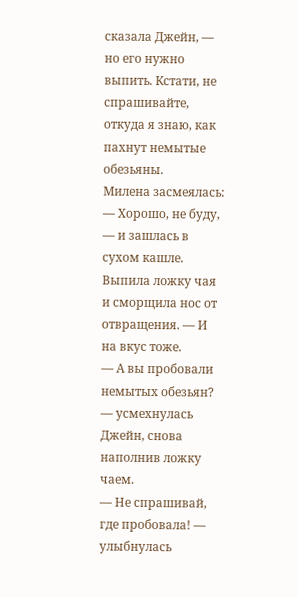сказала Джейн, — но его нужно выпить. Кстати, не спрашивайте, откуда я знаю, как пахнут немытые обезьяны.
Милена засмеялась:
— Хорошо, не буду, — и зашлась в сухом кашле. Выпила ложку чая и сморщила нос от отвращения. — И на вкус тоже.
— А вы пробовали немытых обезьян? — усмехнулась Джейн, снова наполнив ложку чаем.
— Не спрашивай, где пробовала! — улыбнулась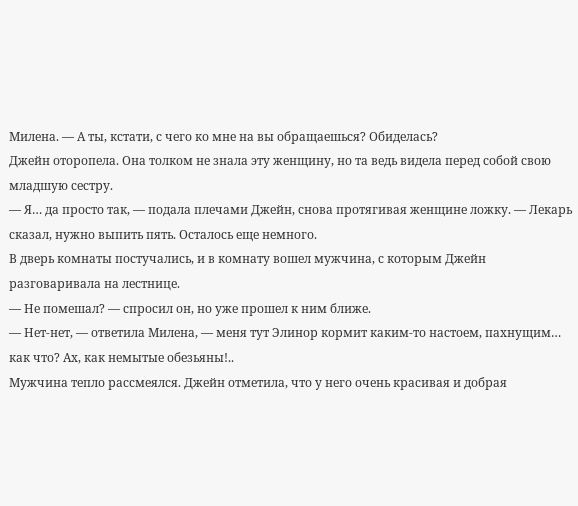Милена. — А ты, кстати, с чего ко мне на вы обращаешься? Обиделась?
Джейн оторопела. Она толком не знала эту женщину, но та ведь видела перед собой свою младшую сестру.
— Я… да просто так, — подала плечами Джейн, снова протягивая женщине ложку. — Лекарь сказал, нужно выпить пять. Осталось еще немного.
В дверь комнаты постучались, и в комнату вошел мужчина, с которым Джейн разговаривала на лестнице.
— Не помешал? — спросил он, но уже прошел к ним ближе.
— Нет-нет, — ответила Милена, — меня тут Элинор кормит каким-то настоем, пахнущим… как что? Ах, как немытые обезьяны!..
Мужчина тепло рассмеялся. Джейн отметила, что у него очень красивая и добрая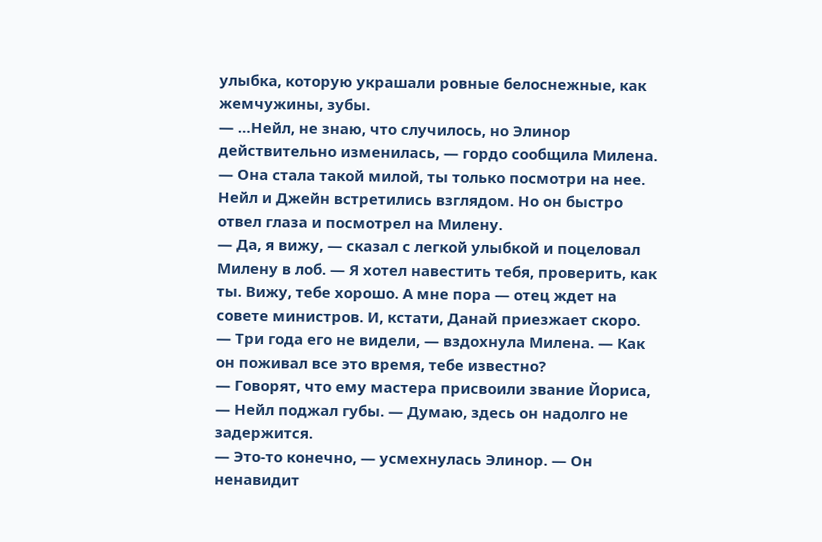улыбка, которую украшали ровные белоснежные, как жемчужины, зубы.
— …Нейл, не знаю, что случилось, но Элинор действительно изменилась, — гордо сообщила Милена. — Она стала такой милой, ты только посмотри на нее.
Нейл и Джейн встретились взглядом. Но он быстро отвел глаза и посмотрел на Милену.
— Да, я вижу, — сказал с легкой улыбкой и поцеловал Милену в лоб. — Я хотел навестить тебя, проверить, как ты. Вижу, тебе хорошо. А мне пора — отец ждет на совете министров. И, кстати, Данай приезжает скоро.
— Три года его не видели, — вздохнула Милена. — Как он поживал все это время, тебе известно?
— Говорят, что ему мастера присвоили звание Йориса, — Нейл поджал губы. — Думаю, здесь он надолго не задержится.
— Это-то конечно, — усмехнулась Элинор. — Он ненавидит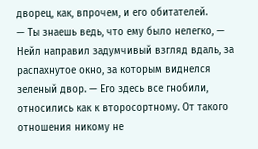дворец, как, впрочем, и его обитателей.
— Ты знаешь ведь, что ему было нелегко, — Нейл направил задумчивый взгляд вдаль, за распахнутое окно, за которым виднелся зеленый двор. — Его здесь все гнобили, относились как к второсортному. От такого отношения никому не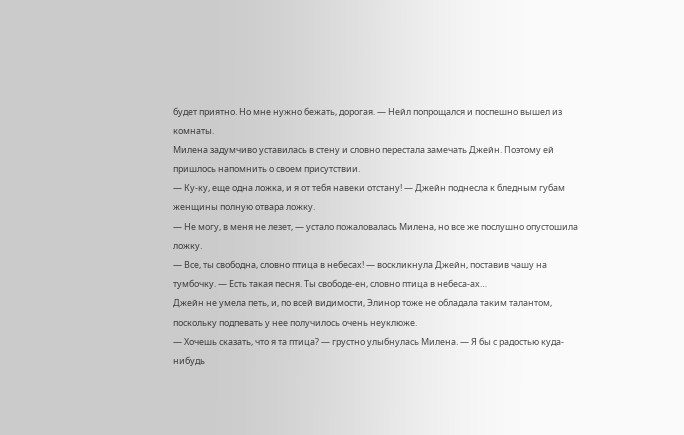будет приятно. Но мне нужно бежать, дорогая. — Нейл попрощался и поспешно вышел из комнаты.
Милена задумчиво уставилась в стену и словно перестала замечать Джейн. Поэтому ей пришлось напомнить о своем присутствии.
— Ку-ку, еще одна ложка, и я от тебя навеки отстану! — Джейн поднесла к бледным губам женщины полную отвара ложку.
— Не могу, в меня не лезет, — устало пожаловалась Милена, но все же послушно опустошила ложку.
— Все, ты свободна, словно птица в небесах! — воскликнула Джейн, поставив чашу на тумбочку. — Есть такая песня. Ты свободе-ен, словно птица в небеса-ах…
Джейн не умела петь, и, по всей видимости, Элинор тоже не обладала таким талантом, поскольку подпевать у нее получилось очень неуклюже.
— Хочешь сказать, что я та птица? — грустно улыбнулась Милена. — Я бы с радостью куда-нибудь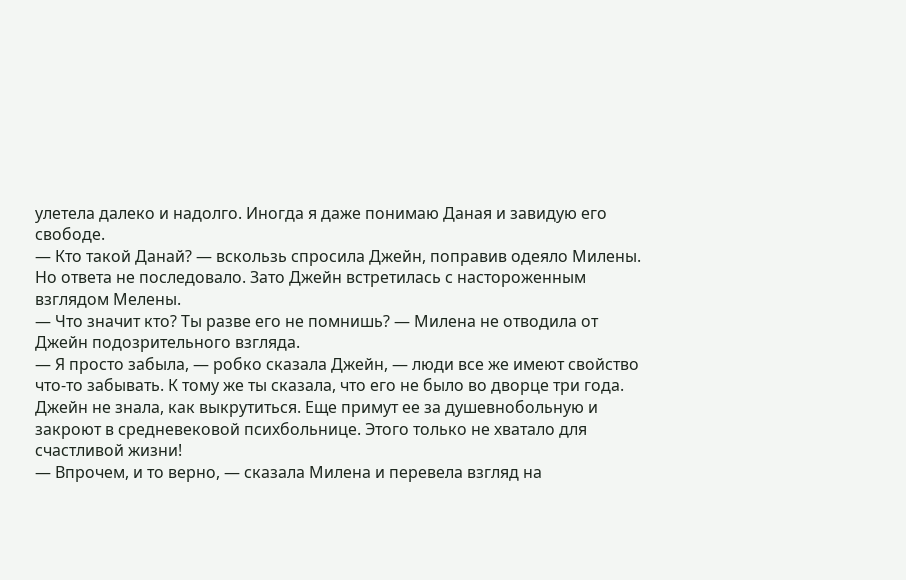улетела далеко и надолго. Иногда я даже понимаю Даная и завидую его свободе.
— Кто такой Данай? — вскользь спросила Джейн, поправив одеяло Милены.
Но ответа не последовало. Зато Джейн встретилась с настороженным взглядом Мелены.
— Что значит кто? Ты разве его не помнишь? — Милена не отводила от Джейн подозрительного взгляда.
— Я просто забыла, — робко сказала Джейн, — люди все же имеют свойство что-то забывать. К тому же ты сказала, что его не было во дворце три года.
Джейн не знала, как выкрутиться. Еще примут ее за душевнобольную и закроют в средневековой психбольнице. Этого только не хватало для счастливой жизни!
— Впрочем, и то верно, — сказала Милена и перевела взгляд на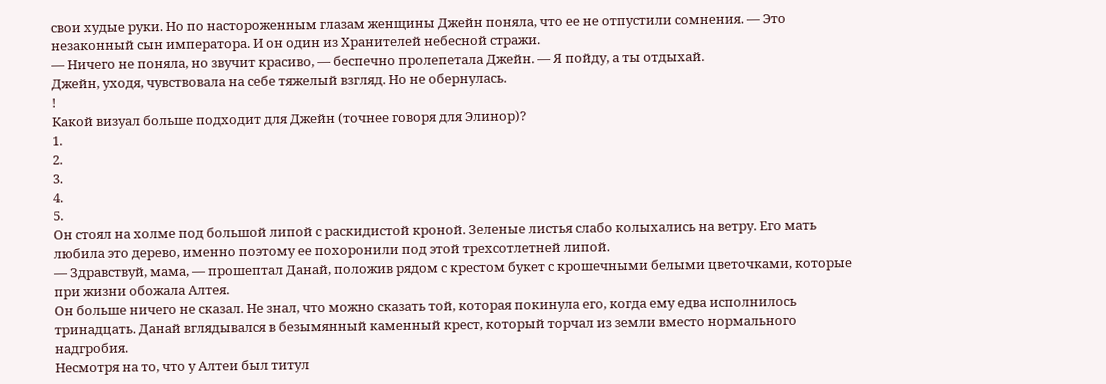свои худые руки. Но по настороженным глазам женщины Джейн поняла, что ее не отпустили сомнения. — Это незаконный сын императора. И он один из Хранителей небесной стражи.
— Ничего не поняла, но звучит красиво, — беспечно пролепетала Джейн. — Я пойду, а ты отдыхай.
Джейн, уходя, чувствовала на себе тяжелый взгляд. Но не обернулась.
!
Какой визуал больше подходит для Джейн (точнее говоря для Элинор)?
1.
2.
3.
4.
5.
Он стоял на холме под большой липой с раскидистой кроной. Зеленые листья слабо колыхались на ветру. Его мать любила это дерево, именно поэтому ее похоронили под этой трехсотлетней липой.
— Здравствуй, мама, — прошептал Данай, положив рядом с крестом букет с крошечными белыми цветочками, которые при жизни обожала Алтея.
Он больше ничего не сказал. Не знал, что можно сказать той, которая покинула его, когда ему едва исполнилось тринадцать. Данай вглядывался в безымянный каменный крест, который торчал из земли вместо нормального надгробия.
Несмотря на то, что у Алтеи был титул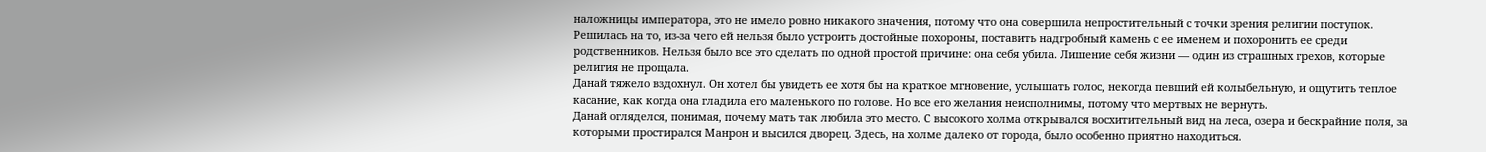наложницы императора, это не имело ровно никакого значения, потому что она совершила непростительный с точки зрения религии поступок. Решилась на то, из-за чего ей нельзя было устроить достойные похороны, поставить надгробный камень с ее именем и похоронить ее среди родственников. Нельзя было все это сделать по одной простой причине: она себя убила. Лишение себя жизни — один из страшных грехов, которые религия не прощала.
Данай тяжело вздохнул. Он хотел бы увидеть ее хотя бы на краткое мгновение, услышать голос, некогда певший ей колыбельную, и ощутить теплое касание, как когда она гладила его маленького по голове. Но все его желания неисполнимы, потому что мертвых не вернуть.
Данай огляделся, понимая, почему мать так любила это место. С высокого холма открывался восхитительный вид на леса, озера и бескрайние поля, за которыми простирался Манрон и высился дворец. Здесь, на холме далеко от города, было особенно приятно находиться.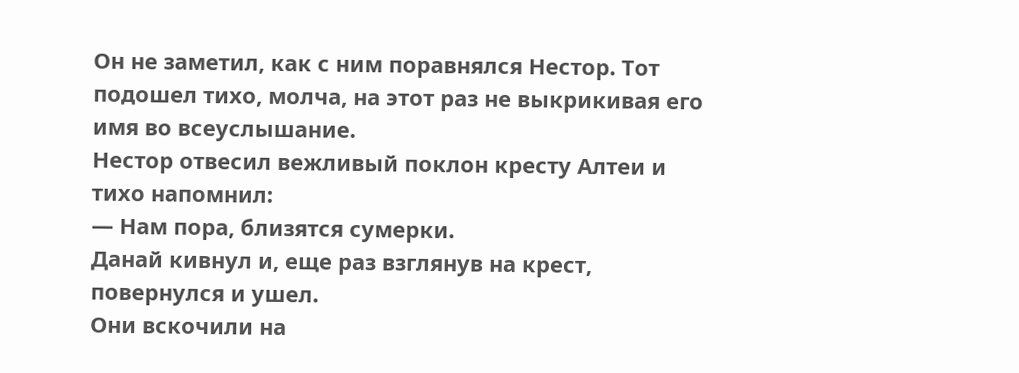Он не заметил, как с ним поравнялся Нестор. Тот подошел тихо, молча, на этот раз не выкрикивая его имя во всеуслышание.
Нестор отвесил вежливый поклон кресту Алтеи и тихо напомнил:
— Нам пора, близятся сумерки.
Данай кивнул и, еще раз взглянув на крест, повернулся и ушел.
Они вскочили на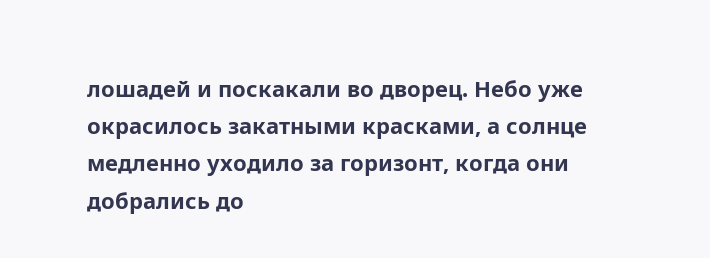лошадей и поскакали во дворец. Небо уже окрасилось закатными красками, а солнце медленно уходило за горизонт, когда они добрались до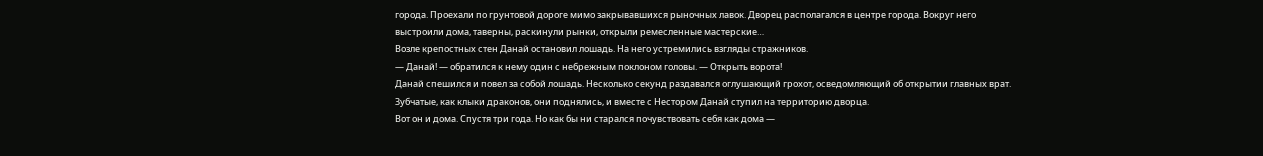города. Проехали по грунтовой дороге мимо закрывавшихся рыночных лавок. Дворец располагался в центре города. Вокруг него выстроили дома, таверны, раскинули рынки, открыли ремесленные мастерские…
Возле крепостных стен Данай остановил лошадь. На него устремились взгляды стражников.
— Данай! — обратился к нему один с небрежным поклоном головы. — Открыть ворота!
Данай спешился и повел за собой лошадь. Несколько секунд раздавался оглушающий грохот, осведомляющий об открытии главных врат. Зубчатые, как клыки драконов, они поднялись, и вместе с Нестором Данай ступил на территорию дворца.
Вот он и дома. Спустя три года. Но как бы ни старался почувствовать себя как дома —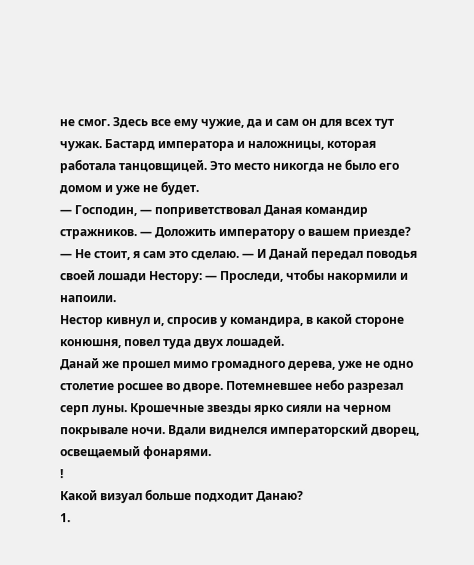не смог. Здесь все ему чужие, да и сам он для всех тут чужак. Бастард императора и наложницы, которая работала танцовщицей. Это место никогда не было его домом и уже не будет.
— Господин, — поприветствовал Даная командир стражников. — Доложить императору о вашем приезде?
— Не стоит, я сам это сделаю. — И Данай передал поводья своей лошади Нестору: — Проследи, чтобы накормили и напоили.
Нестор кивнул и, спросив у командира, в какой стороне конюшня, повел туда двух лошадей.
Данай же прошел мимо громадного дерева, уже не одно столетие росшее во дворе. Потемневшее небо разрезал серп луны. Крошечные звезды ярко сияли на черном покрывале ночи. Вдали виднелся императорский дворец, освещаемый фонарями.
!
Какой визуал больше подходит Данаю?
1.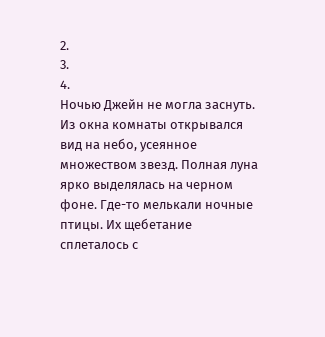2.
3.
4.
Ночью Джейн не могла заснуть. Из окна комнаты открывался вид на небо, усеянное множеством звезд. Полная луна ярко выделялась на черном фоне. Где-то мелькали ночные птицы. Их щебетание сплеталось с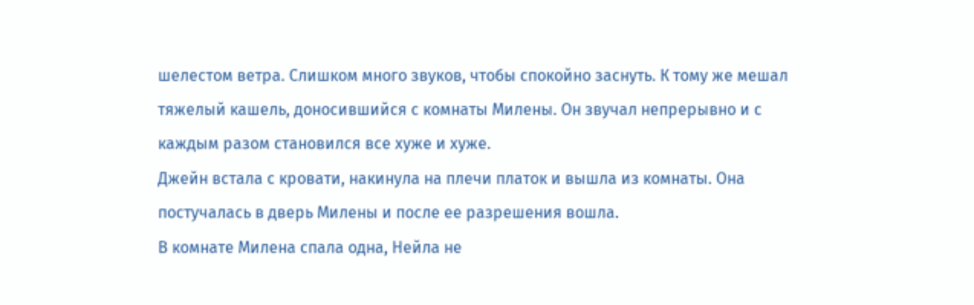шелестом ветра. Слишком много звуков, чтобы спокойно заснуть. К тому же мешал тяжелый кашель, доносившийся с комнаты Милены. Он звучал непрерывно и с каждым разом становился все хуже и хуже.
Джейн встала с кровати, накинула на плечи платок и вышла из комнаты. Она постучалась в дверь Милены и после ее разрешения вошла.
В комнате Милена спала одна, Нейла не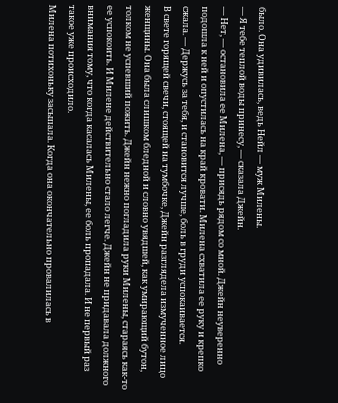было. Она удивилась, ведь Нейл — муж Милены.
— Я тебе теплой воды принесу, — сказала Джейн.
— Нет, — остановила ее Милена, — присядь рядом со мной. Джейн неуверенно подошла к ней и опустилась на край кровати. Милена схватила ее руку и крепко сжала. — Держусь за тебя, и становится лучше, боль в груди успокаивается.
В свете горящей свечи, стоящей на тумбочке, Джейн разглядела измученное лицо женщины. Она была слишком бледной и словно увядшей, как умирающий бутон, толком не успевший пожить. Джейн нежно погладила руки Милены, стараясь как-то ее успокоить. И Милене действительно стало легче. Джейн не придавала должного внимания тому, что когда касалась Милены, ее боль пропадала. И не первый раз такое уже происходило.
Милена потихоньку засыпала. Когда она окончательно провалилась в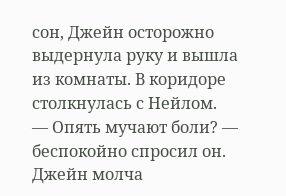сон, Джейн осторожно выдернула руку и вышла из комнаты. В коридоре столкнулась с Нейлом.
— Опять мучают боли? — беспокойно спросил он.
Джейн молча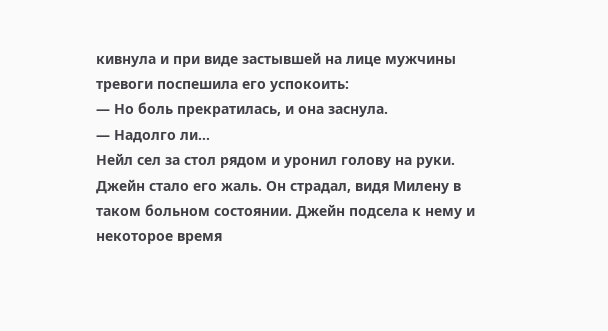кивнула и при виде застывшей на лице мужчины тревоги поспешила его успокоить:
— Но боль прекратилась, и она заснула.
— Надолго ли…
Нейл сел за стол рядом и уронил голову на руки. Джейн стало его жаль. Он страдал, видя Милену в таком больном состоянии. Джейн подсела к нему и некоторое время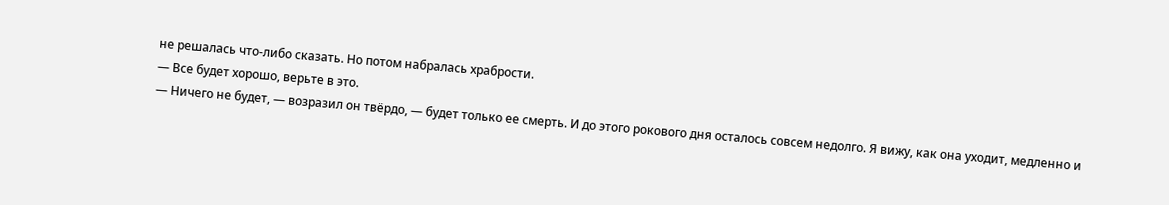не решалась что-либо сказать. Но потом набралась храбрости.
— Все будет хорошо, верьте в это.
— Ничего не будет, — возразил он твёрдо, — будет только ее смерть. И до этого рокового дня осталось совсем недолго. Я вижу, как она уходит, медленно и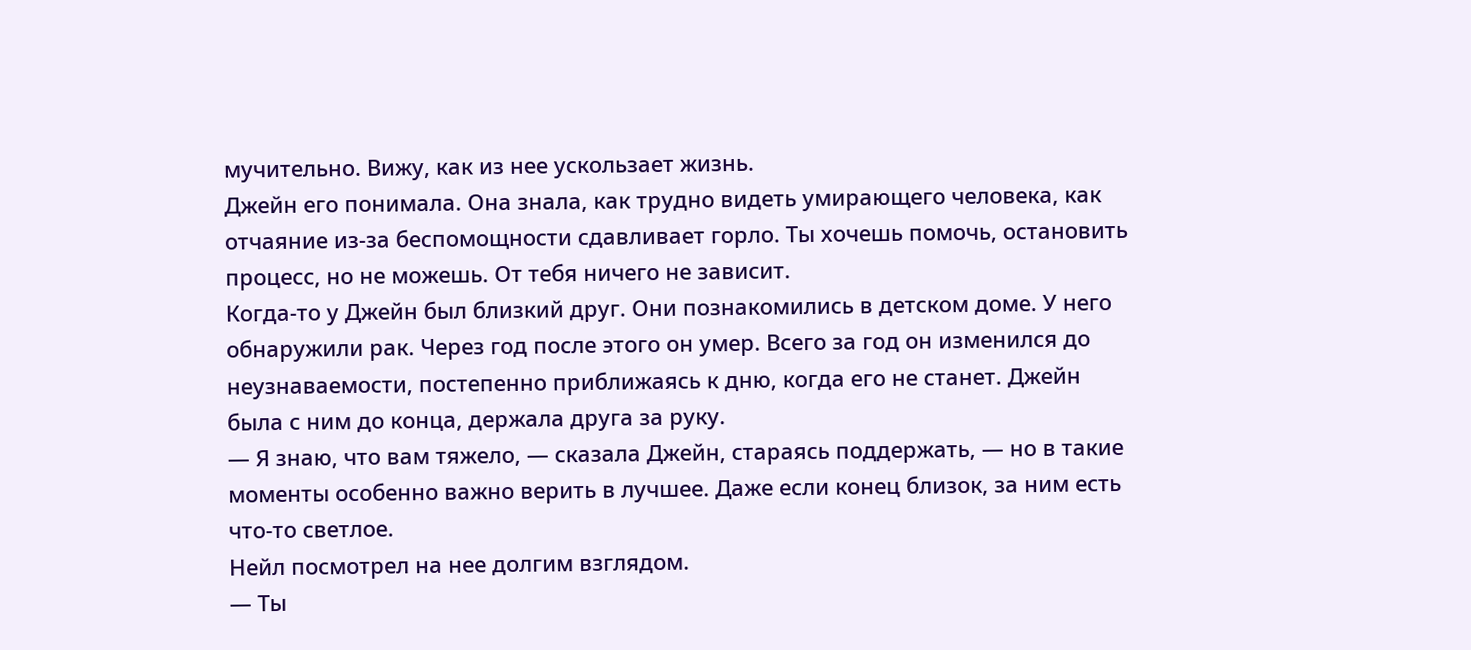мучительно. Вижу, как из нее ускользает жизнь.
Джейн его понимала. Она знала, как трудно видеть умирающего человека, как отчаяние из-за беспомощности сдавливает горло. Ты хочешь помочь, остановить процесс, но не можешь. От тебя ничего не зависит.
Когда-то у Джейн был близкий друг. Они познакомились в детском доме. У него обнаружили рак. Через год после этого он умер. Всего за год он изменился до неузнаваемости, постепенно приближаясь к дню, когда его не станет. Джейн была с ним до конца, держала друга за руку.
— Я знаю, что вам тяжело, — сказала Джейн, стараясь поддержать, — но в такие моменты особенно важно верить в лучшее. Даже если конец близок, за ним есть что-то светлое.
Нейл посмотрел на нее долгим взглядом.
— Ты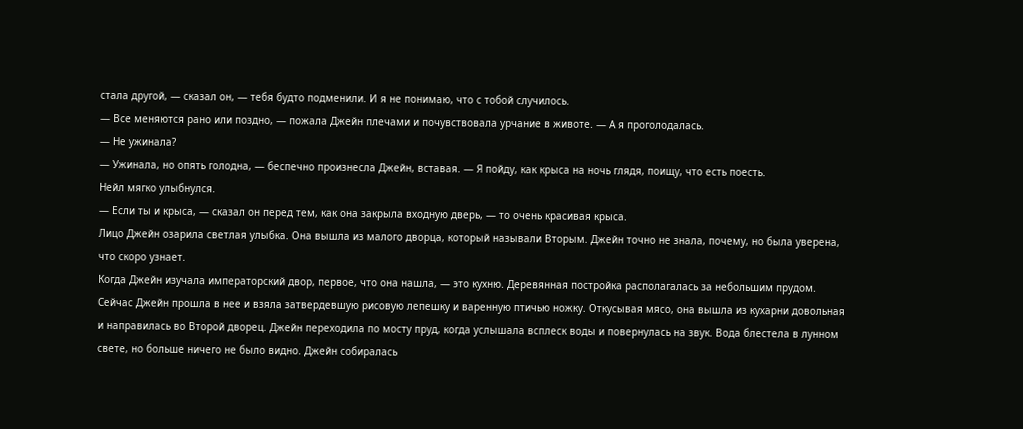стала другой, — сказал он, — тебя будто подменили. И я не понимаю, что с тобой случилось.
— Все меняются рано или поздно, — пожала Джейн плечами и почувствовала урчание в животе. — А я проголодалась.
— Не ужинала?
— Ужинала, но опять голодна, — беспечно произнесла Джейн, вставая. — Я пойду, как крыса на ночь глядя, поищу, что есть поесть.
Нейл мягко улыбнулся.
— Если ты и крыса, — сказал он перед тем, как она закрыла входную дверь, — то очень красивая крыса.
Лицо Джейн озарила светлая улыбка. Она вышла из малого дворца, который называли Вторым. Джейн точно не знала, почему, но была уверена, что скоро узнает.
Когда Джейн изучала императорский двор, первое, что она нашла, — это кухню. Деревянная постройка располагалась за небольшим прудом. Сейчас Джейн прошла в нее и взяла затвердевшую рисовую лепешку и варенную птичью ножку. Откусывая мясо, она вышла из кухарни довольная и направилась во Второй дворец. Джейн переходила по мосту пруд, когда услышала всплеск воды и повернулась на звук. Вода блестела в лунном свете, но больше ничего не было видно. Джейн собиралась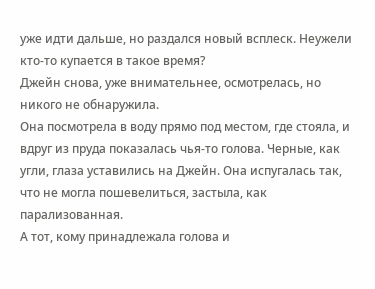уже идти дальше, но раздался новый всплеск. Неужели кто-то купается в такое время?
Джейн снова, уже внимательнее, осмотрелась, но никого не обнаружила.
Она посмотрела в воду прямо под местом, где стояла, и вдруг из пруда показалась чья-то голова. Черные, как угли, глаза уставились на Джейн. Она испугалась так, что не могла пошевелиться, застыла, как парализованная.
А тот, кому принадлежала голова и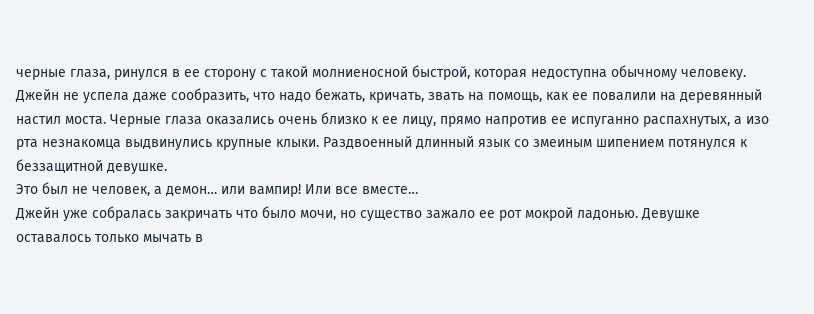черные глаза, ринулся в ее сторону с такой молниеносной быстрой, которая недоступна обычному человеку. Джейн не успела даже сообразить, что надо бежать, кричать, звать на помощь, как ее повалили на деревянный настил моста. Черные глаза оказались очень близко к ее лицу, прямо напротив ее испуганно распахнутых, а изо рта незнакомца выдвинулись крупные клыки. Раздвоенный длинный язык со змеиным шипением потянулся к беззащитной девушке.
Это был не человек, а демон… или вампир! Или все вместе…
Джейн уже собралась закричать что было мочи, но существо зажало ее рот мокрой ладонью. Девушке оставалось только мычать в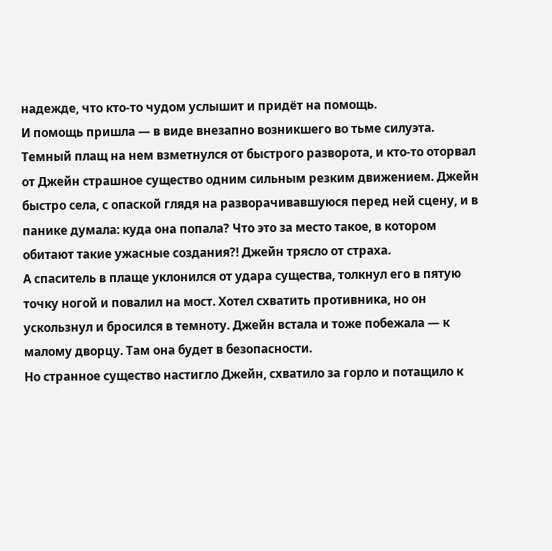надежде, что кто-то чудом услышит и придёт на помощь.
И помощь пришла — в виде внезапно возникшего во тьме силуэта. Темный плащ на нем взметнулся от быстрого разворота, и кто-то оторвал от Джейн страшное существо одним сильным резким движением. Джейн быстро села, с опаской глядя на разворачивавшуюся перед ней сцену, и в панике думала: куда она попала? Что это за место такое, в котором обитают такие ужасные создания?! Джейн трясло от страха.
А спаситель в плаще уклонился от удара существа, толкнул его в пятую точку ногой и повалил на мост. Хотел схватить противника, но он ускользнул и бросился в темноту. Джейн встала и тоже побежала — к малому дворцу. Там она будет в безопасности.
Но странное существо настигло Джейн, схватило за горло и потащило к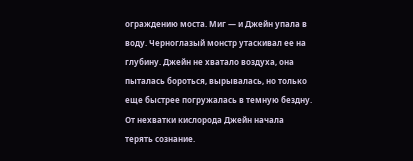ограждению моста. Миг — и Джейн упала в воду. Черноглазый монстр утаскивал ее на глубину. Джейн не хватало воздуха, она пыталась бороться, вырывалась, но только еще быстрее погружалась в темную бездну. От нехватки кислорода Джейн начала терять сознание.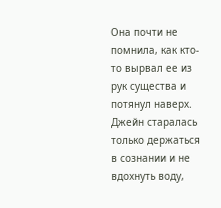Она почти не помнила, как кто-то вырвал ее из рук существа и потянул наверх. Джейн старалась только держаться в сознании и не вдохнуть воду,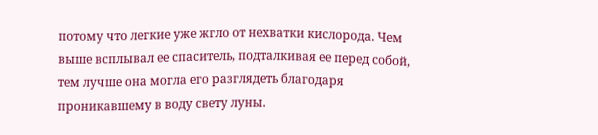потому что легкие уже жгло от нехватки кислорода. Чем выше всплывал ее спаситель, подталкивая ее перед собой, тем лучше она могла его разглядеть благодаря проникавшему в воду свету луны.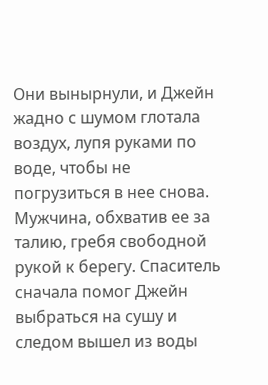Они вынырнули, и Джейн жадно с шумом глотала воздух, лупя руками по воде, чтобы не погрузиться в нее снова. Мужчина, обхватив ее за талию, гребя свободной рукой к берегу. Спаситель сначала помог Джейн выбраться на сушу и следом вышел из воды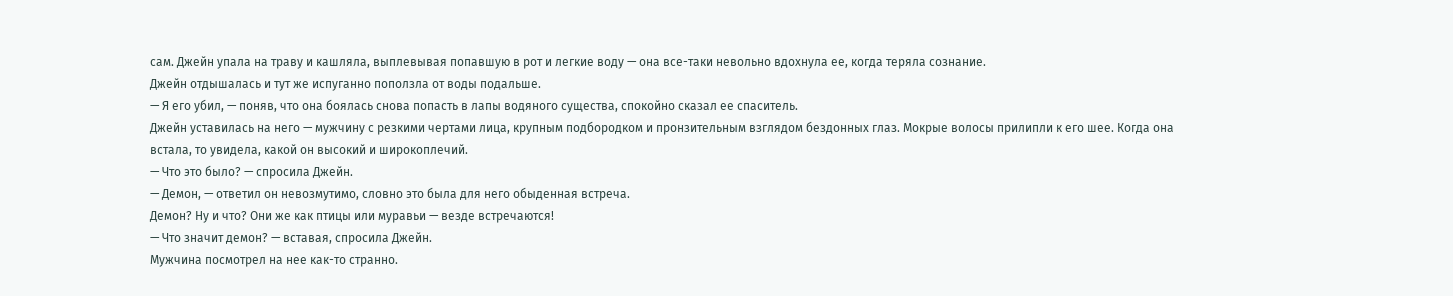сам. Джейн упала на траву и кашляла, выплевывая попавшую в рот и легкие воду — она все-таки невольно вдохнула ее, когда теряла сознание.
Джейн отдышалась и тут же испуганно поползла от воды подальше.
— Я его убил, — поняв, что она боялась снова попасть в лапы водяного существа, спокойно сказал ее спаситель.
Джейн уставилась на него — мужчину с резкими чертами лица, крупным подбородком и пронзительным взглядом бездонных глаз. Мокрые волосы прилипли к его шее. Когда она встала, то увидела, какой он высокий и широкоплечий.
— Что это было? — спросила Джейн.
— Демон, — ответил он невозмутимо, словно это была для него обыденная встреча.
Демон? Ну и что? Они же как птицы или муравьи — везде встречаются!
— Что значит демон? — вставая, спросила Джейн.
Мужчина посмотрел на нее как-то странно.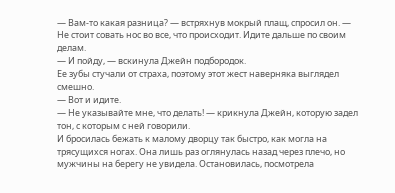— Вам-то какая разница? — встряхнув мокрый плащ, спросил он. — Не стоит совать нос во все, что происходит. Идите дальше по своим делам.
— И пойду, — вскинула Джейн подбородок.
Ее зубы стучали от страха, поэтому этот жест наверняка выглядел смешно.
— Вот и идите.
— Не указывайте мне, что делать! — крикнула Джейн, которую задел тон, с которым с ней говорили.
И бросилась бежать к малому дворцу так быстро, как могла на трясущихся ногах. Она лишь раз оглянулась назад через плечо, но мужчины на берегу не увидела. Остановилась, посмотрела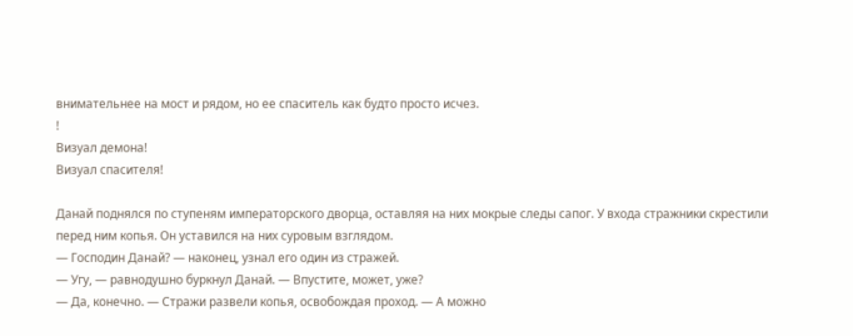внимательнее на мост и рядом, но ее спаситель как будто просто исчез.
!
Визуал демона!
Визуал спасителя!

Данай поднялся по ступеням императорского дворца, оставляя на них мокрые следы сапог. У входа стражники скрестили перед ним копья. Он уставился на них суровым взглядом.
— Господин Данай? — наконец, узнал его один из стражей.
— Угу, — равнодушно буркнул Данай. — Впустите, может, уже?
— Да, конечно. — Стражи развели копья, освобождая проход. — А можно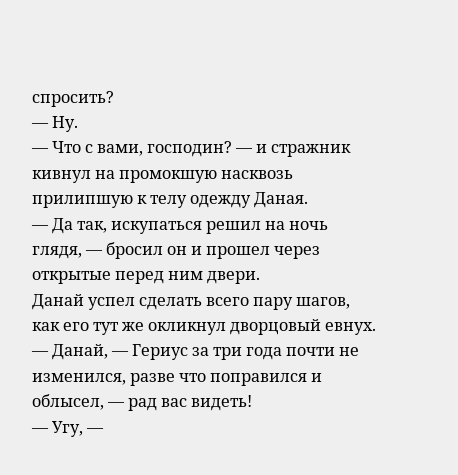спросить?
— Ну.
— Что с вами, господин? — и стражник кивнул на промокшую насквозь прилипшую к телу одежду Даная.
— Да так, искупаться решил на ночь глядя, — бросил он и прошел через открытые перед ним двери.
Данай успел сделать всего пару шагов, как его тут же окликнул дворцовый евнух.
— Данай, — Гериус за три года почти не изменился, разве что поправился и облысел, — рад вас видеть!
— Угу, —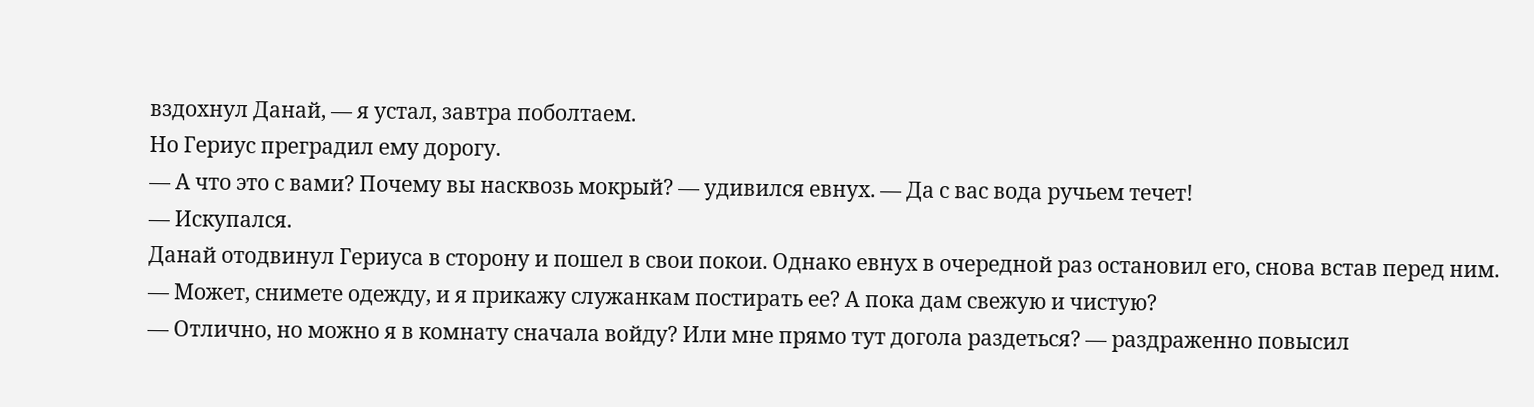вздохнул Данай, — я устал, завтра поболтаем.
Но Гериус преградил ему дорогу.
— А что это с вами? Почему вы насквозь мокрый? — удивился евнух. — Да с вас вода ручьем течет!
— Искупался.
Данай отодвинул Гериуса в сторону и пошел в свои покои. Однако евнух в очередной раз остановил его, снова встав перед ним.
— Может, снимете одежду, и я прикажу служанкам постирать ее? А пока дам свежую и чистую?
— Отлично, но можно я в комнату сначала войду? Или мне прямо тут догола раздеться? — раздраженно повысил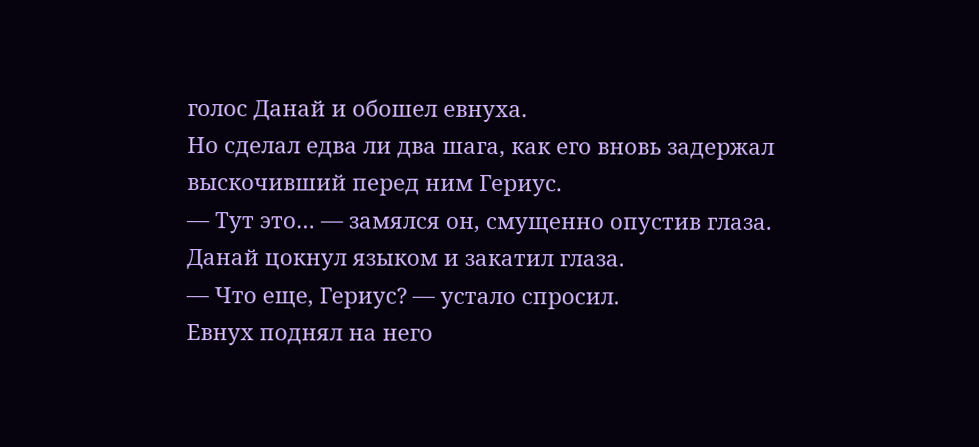голос Данай и обошел евнуха.
Но сделал едва ли два шага, как его вновь задержал выскочивший перед ним Гериус.
— Тут это… — замялся он, смущенно опустив глаза.
Данай цокнул языком и закатил глаза.
— Что еще, Гериус? — устало спросил.
Евнух поднял на него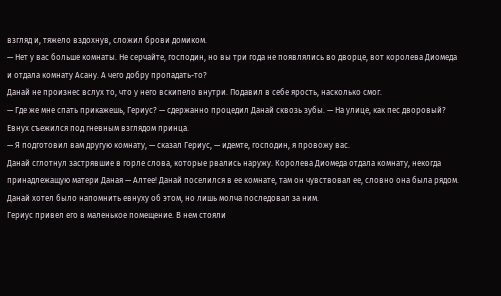взгляд и, тяжело вздохнув, сложил брови домиком.
— Нет у вас больше комнаты. Не серчайте, господин, но вы три года не появлялись во дворце, вот королева Диомеда и отдала комнату Асану. А чего добру пропадать-то?
Данай не произнес вслух то, что у него вскипело внутри. Подавил в себе ярость, насколько смог.
— Где же мне спать прикажешь, Гериус? — сдержанно процедил Данай сквозь зубы. — На улице, как пес дворовый?
Евнух съежился под гневным взглядом принца.
— Я подготовил вам другую комнату, — сказал Гериус, — идемте, господин, я провожу вас.
Данай сглотнул застрявшие в горле слова, которые рвались наружу. Королева Диомеда отдала комнату, некогда принадлежащую матери Даная — Алтее! Данай поселился в ее комнате, там он чувствовал ее, словно она была рядом. Данай хотел было напомнить евнуху об этом, но лишь молча последовал за ним.
Гериус привел его в маленькое помещение. В нем стояли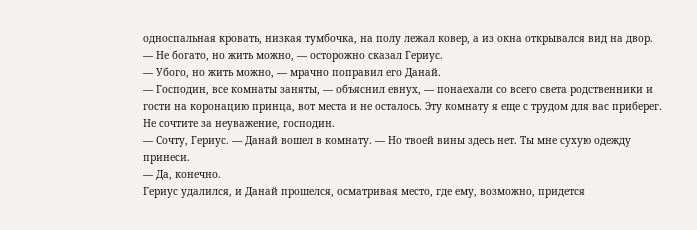односпальная кровать, низкая тумбочка, на полу лежал ковер, а из окна открывался вид на двор.
— Не богато, но жить можно, — осторожно сказал Гериус.
— Убого, но жить можно, — мрачно поправил его Данай.
— Господин, все комнаты заняты, — объяснил евнух, — понаехали со всего света родственники и гости на коронацию принца, вот места и не осталось. Эту комнату я еще с трудом для вас приберег. Не сочтите за неуважение, господин.
— Сочту, Гериус. — Данай вошел в комнату. — Но твоей вины здесь нет. Ты мне сухую одежду принеси.
— Да, конечно.
Гериус удалился, и Данай прошелся, осматривая место, где ему, возможно, придется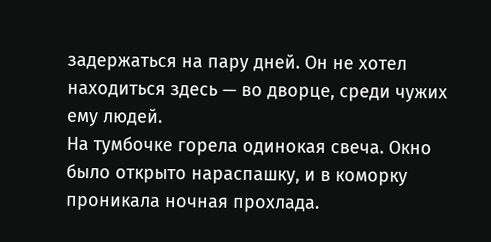задержаться на пару дней. Он не хотел находиться здесь — во дворце, среди чужих ему людей.
На тумбочке горела одинокая свеча. Окно было открыто нараспашку, и в коморку проникала ночная прохлада.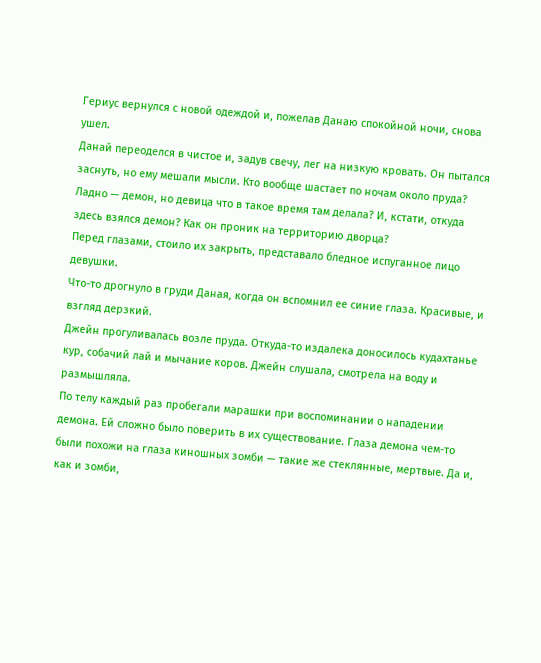Гериус вернулся с новой одеждой и, пожелав Данаю спокойной ночи, снова ушел.
Данай переоделся в чистое и, задув свечу, лег на низкую кровать. Он пытался заснуть, но ему мешали мысли. Кто вообще шастает по ночам около пруда? Ладно — демон, но девица что в такое время там делала? И, кстати, откуда здесь взялся демон? Как он проник на территорию дворца?
Перед глазами, стоило их закрыть, представало бледное испуганное лицо девушки.
Что-то дрогнуло в груди Даная, когда он вспомнил ее синие глаза. Красивые, и взгляд дерзкий.
Джейн прогуливалась возле пруда. Откуда-то издалека доносилось кудахтанье кур, собачий лай и мычание коров. Джейн слушала, смотрела на воду и размышляла.
По телу каждый раз пробегали марашки при воспоминании о нападении демона. Ей сложно было поверить в их существование. Глаза демона чем-то были похожи на глаза киношных зомби — такие же стеклянные, мертвые. Да и, как и зомби,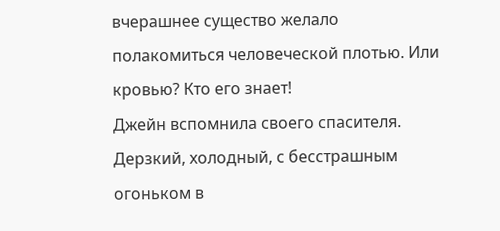вчерашнее существо желало полакомиться человеческой плотью. Или кровью? Кто его знает!
Джейн вспомнила своего спасителя. Дерзкий, холодный, с бесстрашным огоньком в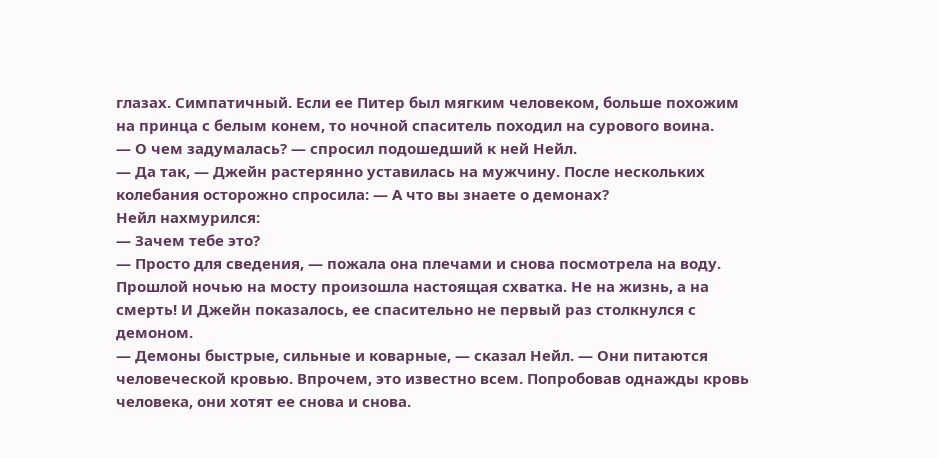глазах. Симпатичный. Если ее Питер был мягким человеком, больше похожим на принца с белым конем, то ночной спаситель походил на сурового воина.
— О чем задумалась? — спросил подошедший к ней Нейл.
— Да так, — Джейн растерянно уставилась на мужчину. После нескольких колебания осторожно спросила: — А что вы знаете о демонах?
Нейл нахмурился:
— Зачем тебе это?
— Просто для сведения, — пожала она плечами и снова посмотрела на воду.
Прошлой ночью на мосту произошла настоящая схватка. Не на жизнь, а на смерть! И Джейн показалось, ее спасительно не первый раз столкнулся с демоном.
— Демоны быстрые, сильные и коварные, — сказал Нейл. — Они питаются человеческой кровью. Впрочем, это известно всем. Попробовав однажды кровь человека, они хотят ее снова и снова.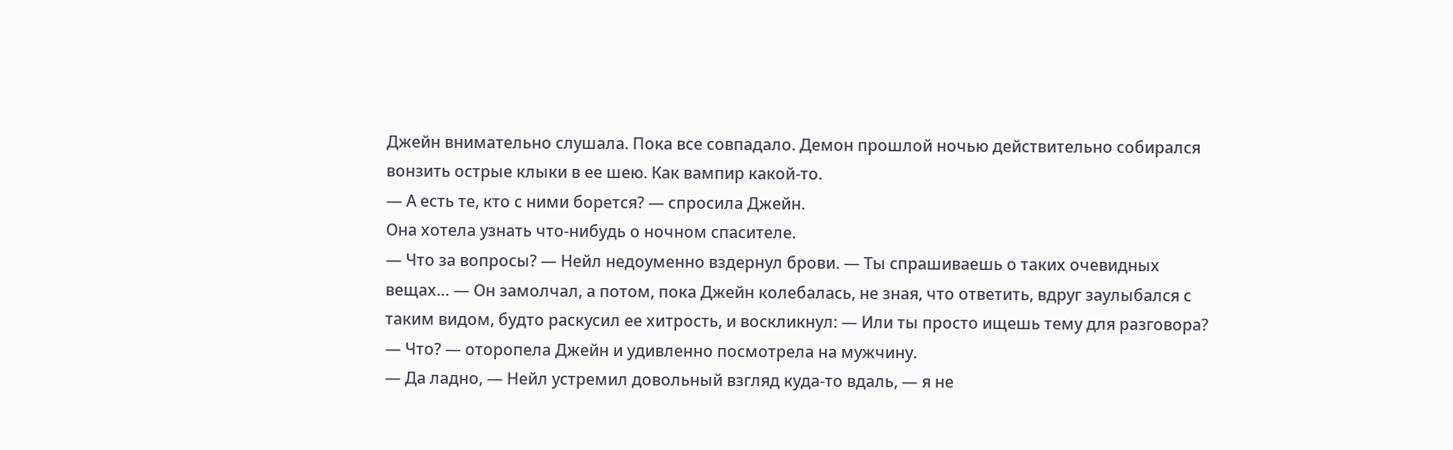Джейн внимательно слушала. Пока все совпадало. Демон прошлой ночью действительно собирался вонзить острые клыки в ее шею. Как вампир какой-то.
— А есть те, кто с ними борется? — спросила Джейн.
Она хотела узнать что-нибудь о ночном спасителе.
— Что за вопросы? — Нейл недоуменно вздернул брови. — Ты спрашиваешь о таких очевидных вещах… — Он замолчал, а потом, пока Джейн колебалась, не зная, что ответить, вдруг заулыбался с таким видом, будто раскусил ее хитрость, и воскликнул: — Или ты просто ищешь тему для разговора?
— Что? — оторопела Джейн и удивленно посмотрела на мужчину.
— Да ладно, — Нейл устремил довольный взгляд куда-то вдаль, — я не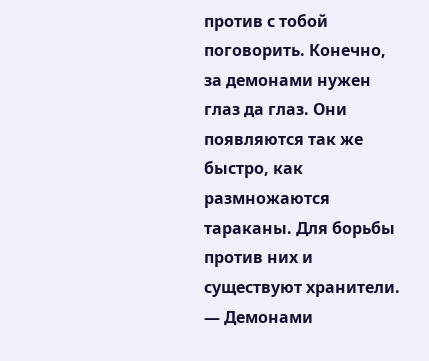против с тобой поговорить. Конечно, за демонами нужен глаз да глаз. Они появляются так же быстро, как размножаются тараканы. Для борьбы против них и существуют хранители.
— Демонами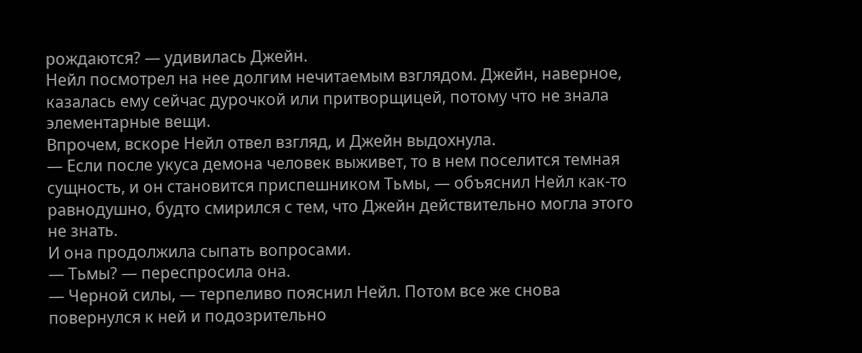рождаются? — удивилась Джейн.
Нейл посмотрел на нее долгим нечитаемым взглядом. Джейн, наверное, казалась ему сейчас дурочкой или притворщицей, потому что не знала элементарные вещи.
Впрочем, вскоре Нейл отвел взгляд, и Джейн выдохнула.
— Если после укуса демона человек выживет, то в нем поселится темная сущность, и он становится приспешником Тьмы, — объяснил Нейл как-то равнодушно, будто смирился с тем, что Джейн действительно могла этого не знать.
И она продолжила сыпать вопросами.
— Тьмы? — переспросила она.
— Черной силы, — терпеливо пояснил Нейл. Потом все же снова повернулся к ней и подозрительно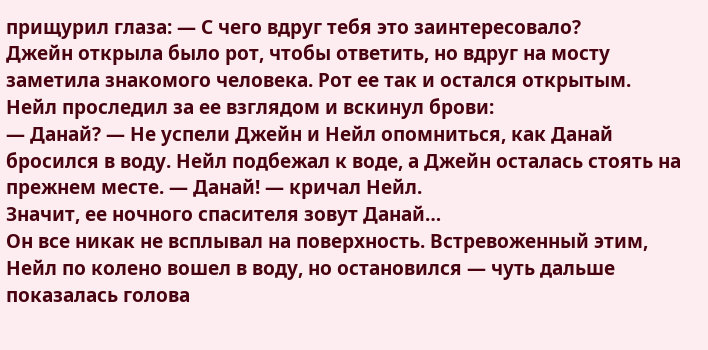прищурил глаза: — С чего вдруг тебя это заинтересовало?
Джейн открыла было рот, чтобы ответить, но вдруг на мосту заметила знакомого человека. Рот ее так и остался открытым.
Нейл проследил за ее взглядом и вскинул брови:
— Данай? — Не успели Джейн и Нейл опомниться, как Данай бросился в воду. Нейл подбежал к воде, а Джейн осталась стоять на прежнем месте. — Данай! — кричал Нейл.
Значит, ее ночного спасителя зовут Данай…
Он все никак не всплывал на поверхность. Встревоженный этим, Нейл по колено вошел в воду, но остановился — чуть дальше показалась голова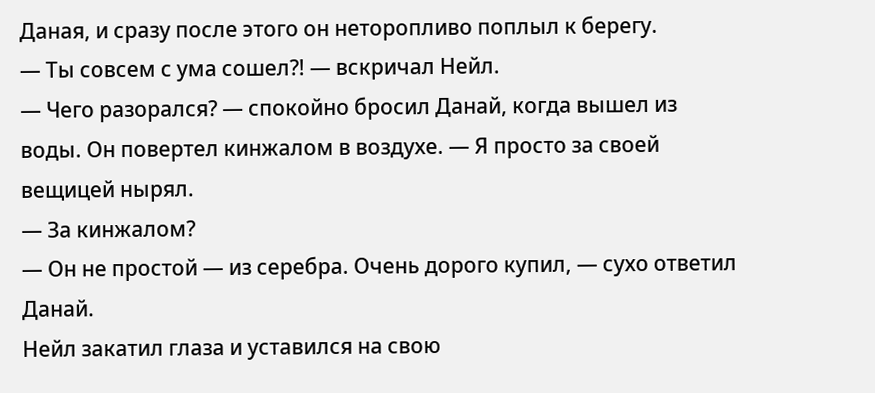Даная, и сразу после этого он неторопливо поплыл к берегу.
— Ты совсем с ума сошел?! — вскричал Нейл.
— Чего разорался? — спокойно бросил Данай, когда вышел из воды. Он повертел кинжалом в воздухе. — Я просто за своей вещицей нырял.
— За кинжалом?
— Он не простой — из серебра. Очень дорого купил, — сухо ответил Данай.
Нейл закатил глаза и уставился на свою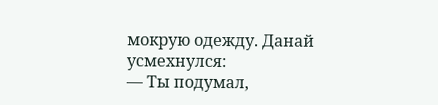мокрую одежду. Данай усмехнулся:
— Ты подумал,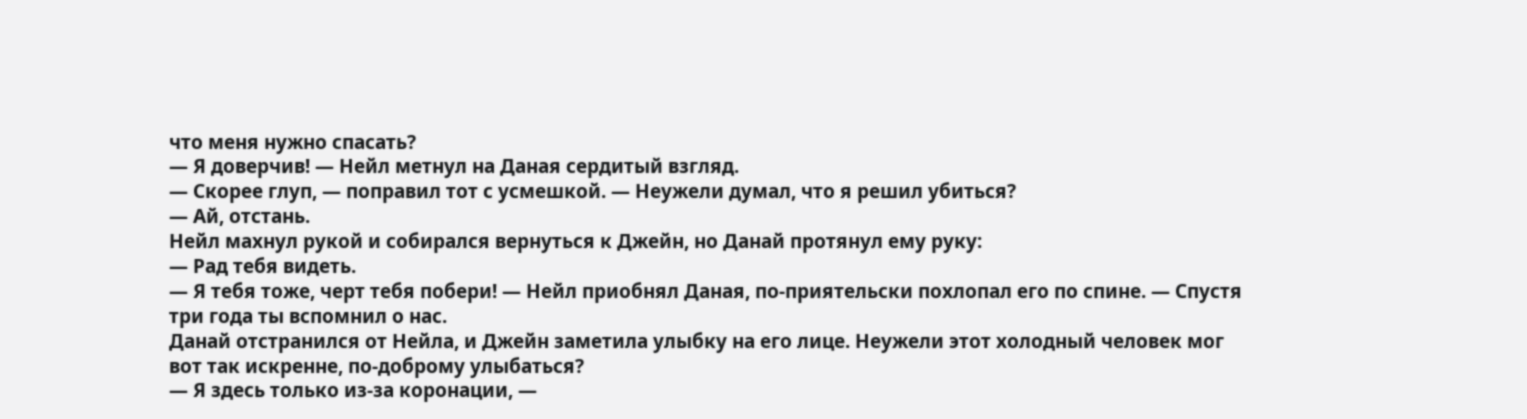что меня нужно спасать?
— Я доверчив! — Нейл метнул на Даная сердитый взгляд.
— Скорее глуп, — поправил тот с усмешкой. — Неужели думал, что я решил убиться?
— Ай, отстань.
Нейл махнул рукой и собирался вернуться к Джейн, но Данай протянул ему руку:
— Рад тебя видеть.
— Я тебя тоже, черт тебя побери! — Нейл приобнял Даная, по-приятельски похлопал его по спине. — Спустя три года ты вспомнил о нас.
Данай отстранился от Нейла, и Джейн заметила улыбку на его лице. Неужели этот холодный человек мог вот так искренне, по-доброму улыбаться?
— Я здесь только из-за коронации, —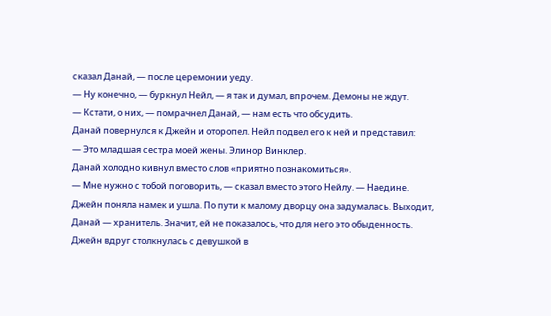сказал Данай, — после церемонии уеду.
— Ну конечно, — буркнул Нейл, — я так и думал, впрочем. Демоны не ждут.
— Кстати, о них, — помрачнел Данай, — нам есть что обсудить.
Данай повернулся к Джейн и оторопел. Нейл подвел его к ней и представил:
— Это младшая сестра моей жены. Элинор Винклер.
Данай холодно кивнул вместо слов «приятно познакомиться».
— Мне нужно с тобой поговорить, — сказал вместо этого Нейлу. — Наедине.
Джейн поняла намек и ушла. По пути к малому дворцу она задумалась. Выходит, Данай — хранитель. Значит, ей не показалось, что для него это обыденность.
Джейн вдруг столкнулась с девушкой в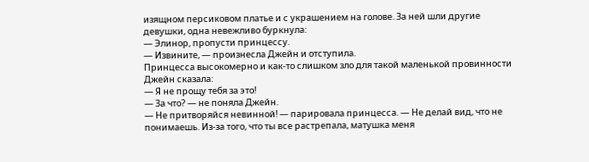изящном персиковом платье и с украшением на голове. За ней шли другие девушки, одна невежливо буркнула:
— Элинор, пропусти принцессу.
— Извините, — произнесла Джейн и отступила.
Принцесса высокомерно и как-то слишком зло для такой маленькой провинности Джейн сказала:
— Я не прощу тебя за это!
— За что? — не поняла Джейн.
— Не притворяйся невинной! — парировала принцесса. — Не делай вид, что не понимаешь. Из-за того, что ты все растрепала, матушка меня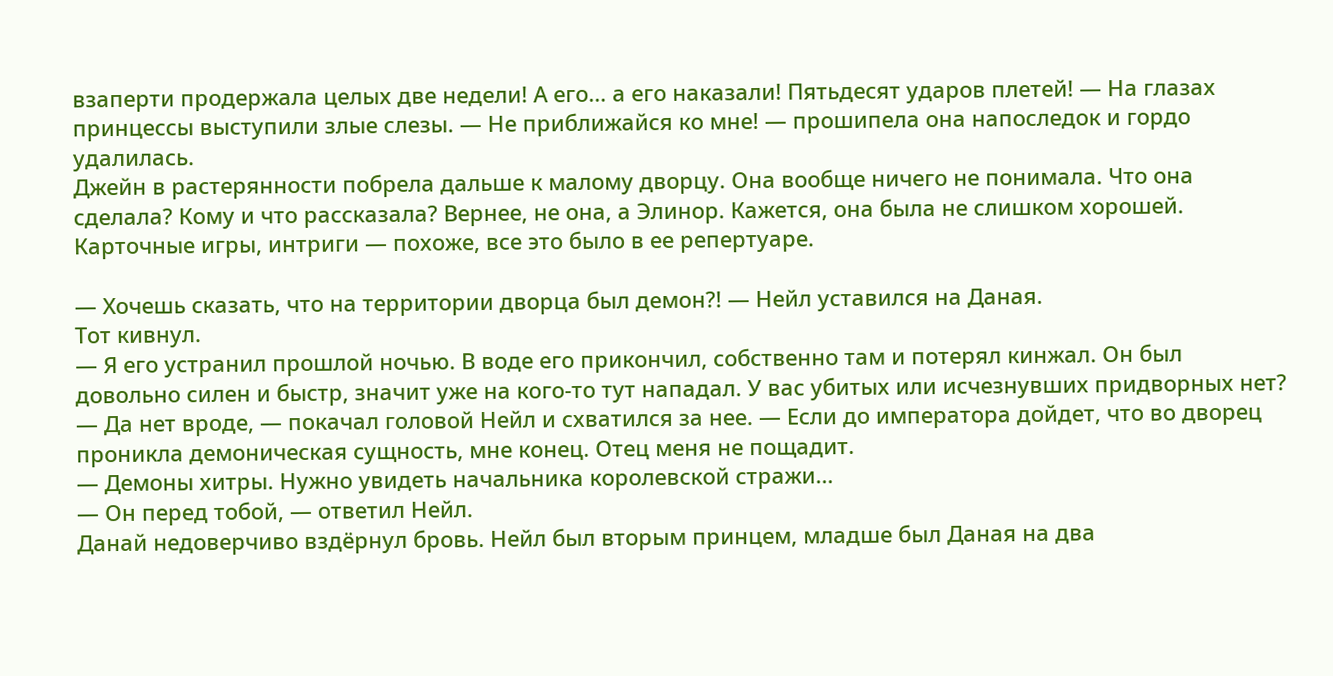взаперти продержала целых две недели! А его… а его наказали! Пятьдесят ударов плетей! — На глазах принцессы выступили злые слезы. — Не приближайся ко мне! — прошипела она напоследок и гордо удалилась.
Джейн в растерянности побрела дальше к малому дворцу. Она вообще ничего не понимала. Что она сделала? Кому и что рассказала? Вернее, не она, а Элинор. Кажется, она была не слишком хорошей. Карточные игры, интриги — похоже, все это было в ее репертуаре.

— Хочешь сказать, что на территории дворца был демон?! — Нейл уставился на Даная.
Тот кивнул.
— Я его устранил прошлой ночью. В воде его прикончил, собственно там и потерял кинжал. Он был довольно силен и быстр, значит уже на кого-то тут нападал. У вас убитых или исчезнувших придворных нет?
— Да нет вроде, — покачал головой Нейл и схватился за нее. — Если до императора дойдет, что во дворец проникла демоническая сущность, мне конец. Отец меня не пощадит.
— Демоны хитры. Нужно увидеть начальника королевской стражи…
— Он перед тобой, — ответил Нейл.
Данай недоверчиво вздёрнул бровь. Нейл был вторым принцем, младше был Даная на два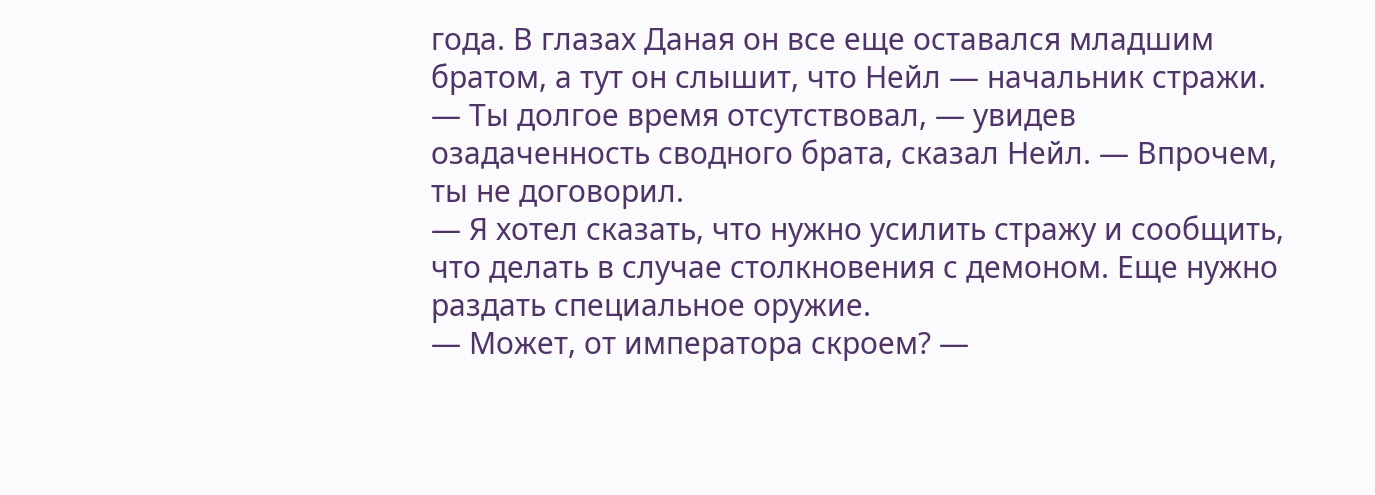года. В глазах Даная он все еще оставался младшим братом, а тут он слышит, что Нейл — начальник стражи.
— Ты долгое время отсутствовал, — увидев озадаченность сводного брата, сказал Нейл. — Впрочем, ты не договорил.
— Я хотел сказать, что нужно усилить стражу и сообщить, что делать в случае столкновения с демоном. Еще нужно раздать специальное оружие.
— Может, от императора скроем? —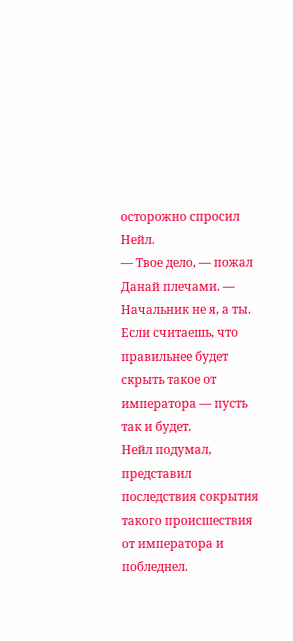осторожно спросил Нейл.
— Твое дело, — пожал Данай плечами. — Начальник не я, а ты. Если считаешь, что правильнее будет скрыть такое от императора — пусть так и будет.
Нейл подумал, представил последствия сокрытия такого происшествия от императора и побледнел.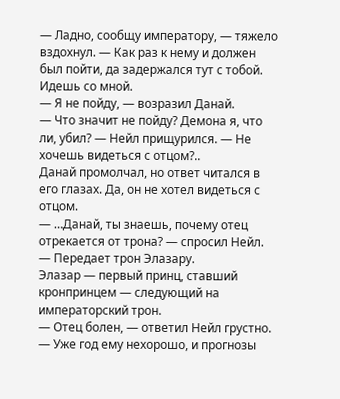— Ладно, сообщу императору, — тяжело вздохнул. — Как раз к нему и должен был пойти, да задержался тут с тобой. Идешь со мной.
— Я не пойду, — возразил Данай.
— Что значит не пойду? Демона я, что ли, убил? — Нейл прищурился. — Не хочешь видеться с отцом?..
Данай промолчал, но ответ читался в его глазах. Да, он не хотел видеться с отцом.
— …Данай, ты знаешь, почему отец отрекается от трона? — спросил Нейл.
— Передает трон Элазару.
Элазар — первый принц, ставший кронпринцем — следующий на императорский трон.
— Отец болен, — ответил Нейл грустно. — Уже год ему нехорошо, и прогнозы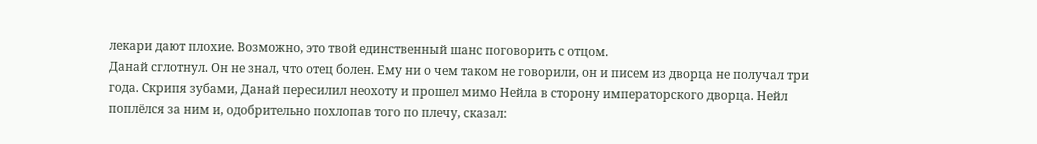лекари дают плохие. Возможно, это твой единственный шанс поговорить с отцом.
Данай сглотнул. Он не знал, что отец болен. Ему ни о чем таком не говорили, он и писем из дворца не получал три года. Скрипя зубами, Данай пересилил неохоту и прошел мимо Нейла в сторону императорского дворца. Нейл поплёлся за ним и, одобрительно похлопав того по плечу, сказал: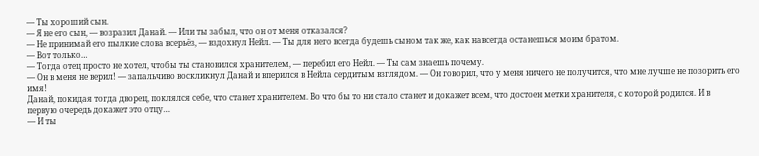— Ты хороший сын.
— Я не его сын, — возразил Данай. — Или ты забыл, что он от меня отказался?
— Не принимай его пылкие слова всерьёз, — вздохнул Нейл. — Ты для него всегда будешь сыном так же, как навсегда останешься моим братом.
— Вот только…
— Тогда отец просто не хотел, чтобы ты становился хранителем, — перебил его Нейл. — Ты сам знаешь почему.
— Он в меня не верил! — запальчиво воскликнул Данай и вперился в Нейла сердитым взглядом. — Он говорил, что у меня ничего не получится, что мне лучше не позорить его имя!
Данай, покидая тогда дворец, поклялся себе, что станет хранителем. Во что бы то ни стало станет и докажет всем, что достоен метки хранителя, с которой родился. И в первую очередь докажет это отцу…
— И ты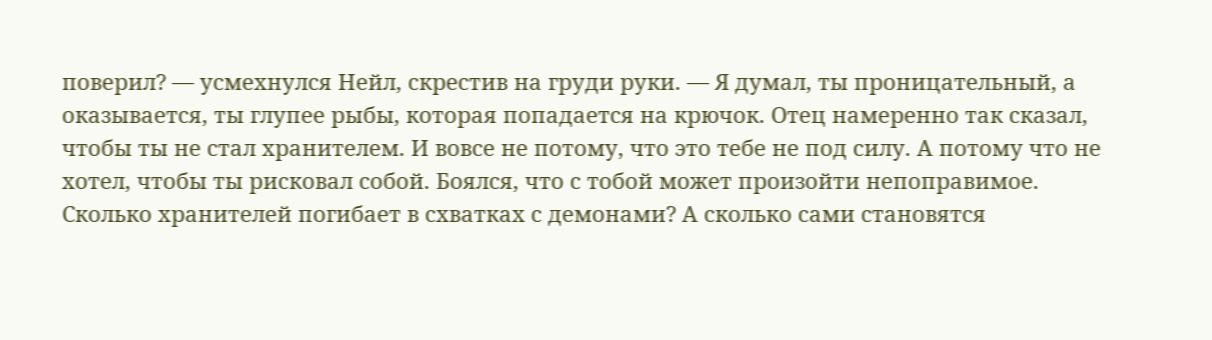поверил? — усмехнулся Нейл, скрестив на груди руки. — Я думал, ты проницательный, а оказывается, ты глупее рыбы, которая попадается на крючок. Отец намеренно так сказал, чтобы ты не стал хранителем. И вовсе не потому, что это тебе не под силу. А потому что не хотел, чтобы ты рисковал собой. Боялся, что с тобой может произойти непоправимое. Сколько хранителей погибает в схватках с демонами? А сколько сами становятся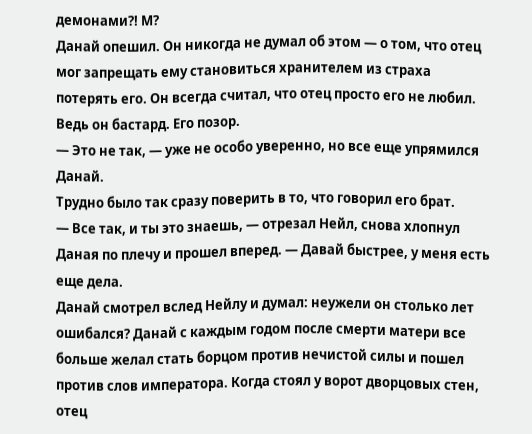демонами?! М?
Данай опешил. Он никогда не думал об этом — о том, что отец мог запрещать ему становиться хранителем из страха потерять его. Он всегда считал, что отец просто его не любил. Ведь он бастард. Его позор.
— Это не так, — уже не особо уверенно, но все еще упрямился Данай.
Трудно было так сразу поверить в то, что говорил его брат.
— Все так, и ты это знаешь, — отрезал Нейл, снова хлопнул Даная по плечу и прошел вперед. — Давай быстрее, у меня есть еще дела.
Данай смотрел вслед Нейлу и думал: неужели он столько лет ошибался? Данай с каждым годом после смерти матери все больше желал стать борцом против нечистой силы и пошел против слов императора. Когда стоял у ворот дворцовых стен, отец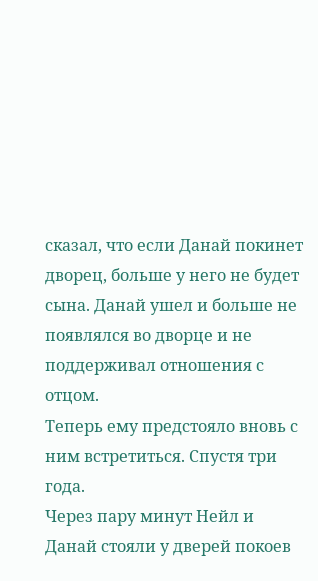сказал, что если Данай покинет дворец, больше у него не будет сына. Данай ушел и больше не появлялся во дворце и не поддерживал отношения с отцом.
Теперь ему предстояло вновь с ним встретиться. Спустя три года.
Через пару минут Нейл и Данай стояли у дверей покоев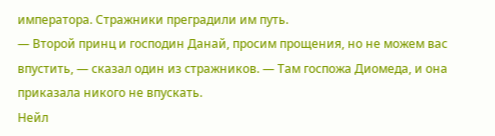императора. Стражники преградили им путь.
— Второй принц и господин Данай, просим прощения, но не можем вас впустить, — сказал один из стражников. — Там госпожа Диомеда, и она приказала никого не впускать.
Нейл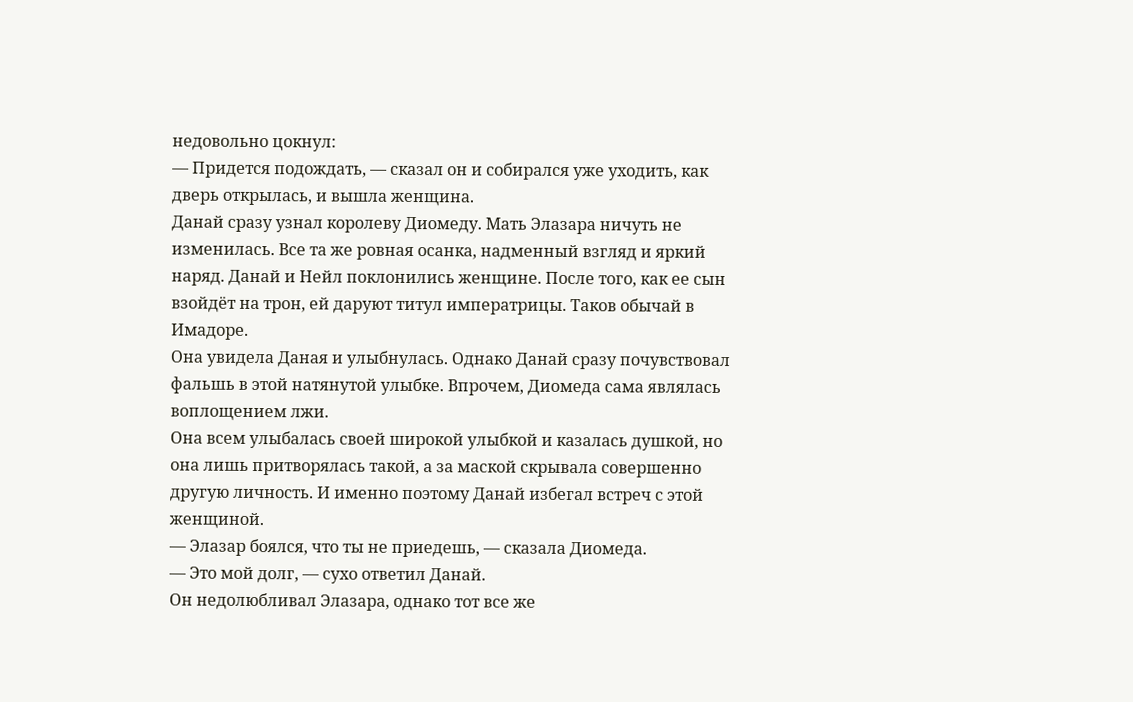недовольно цокнул:
— Придется подождать, — сказал он и собирался уже уходить, как дверь открылась, и вышла женщина.
Данай сразу узнал королеву Диомеду. Мать Элазара ничуть не изменилась. Все та же ровная осанка, надменный взгляд и яркий наряд. Данай и Нейл поклонились женщине. После того, как ее сын взойдёт на трон, ей даруют титул императрицы. Таков обычай в Имадоре.
Она увидела Даная и улыбнулась. Однако Данай сразу почувствовал фальшь в этой натянутой улыбке. Впрочем, Диомеда сама являлась воплощением лжи.
Она всем улыбалась своей широкой улыбкой и казалась душкой, но она лишь притворялась такой, а за маской скрывала совершенно другую личность. И именно поэтому Данай избегал встреч с этой женщиной.
— Элазар боялся, что ты не приедешь, — сказала Диомеда.
— Это мой долг, — сухо ответил Данай.
Он недолюбливал Элазара, однако тот все же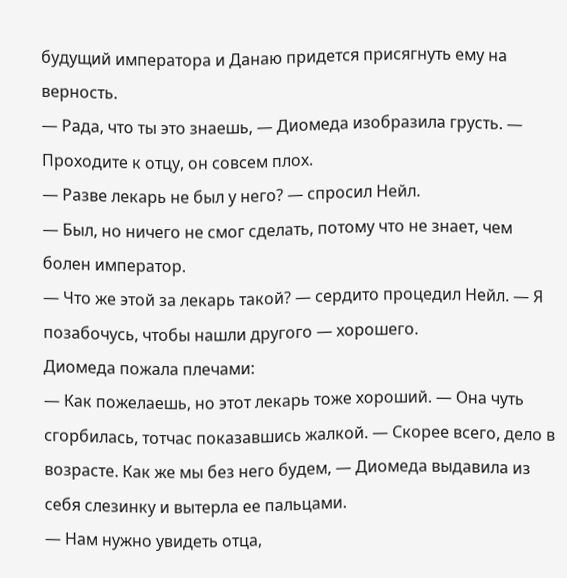будущий императора и Данаю придется присягнуть ему на верность.
— Рада, что ты это знаешь, — Диомеда изобразила грусть. — Проходите к отцу, он совсем плох.
— Разве лекарь не был у него? — спросил Нейл.
— Был, но ничего не смог сделать, потому что не знает, чем болен император.
— Что же этой за лекарь такой? — сердито процедил Нейл. — Я позабочусь, чтобы нашли другого — хорошего.
Диомеда пожала плечами:
— Как пожелаешь, но этот лекарь тоже хороший. — Она чуть сгорбилась, тотчас показавшись жалкой. — Скорее всего, дело в возрасте. Как же мы без него будем, — Диомеда выдавила из себя слезинку и вытерла ее пальцами.
— Нам нужно увидеть отца,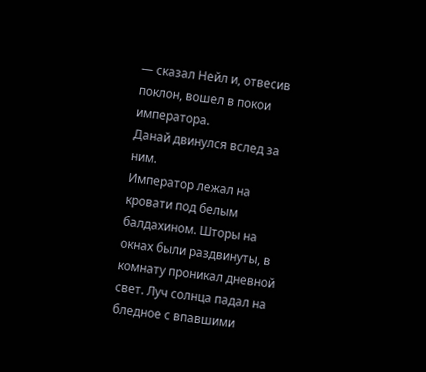— сказал Нейл и, отвесив поклон, вошел в покои императора.
Данай двинулся вслед за ним.
Император лежал на кровати под белым балдахином. Шторы на окнах были раздвинуты, в комнату проникал дневной свет. Луч солнца падал на бледное с впавшими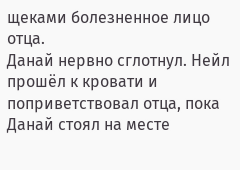щеками болезненное лицо отца.
Данай нервно сглотнул. Нейл прошёл к кровати и поприветствовал отца, пока Данай стоял на месте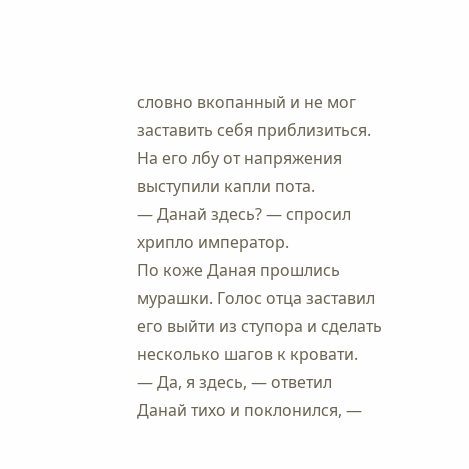словно вкопанный и не мог заставить себя приблизиться. На его лбу от напряжения выступили капли пота.
— Данай здесь? — спросил хрипло император.
По коже Даная прошлись мурашки. Голос отца заставил его выйти из ступора и сделать несколько шагов к кровати.
— Да, я здесь, — ответил Данай тихо и поклонился, —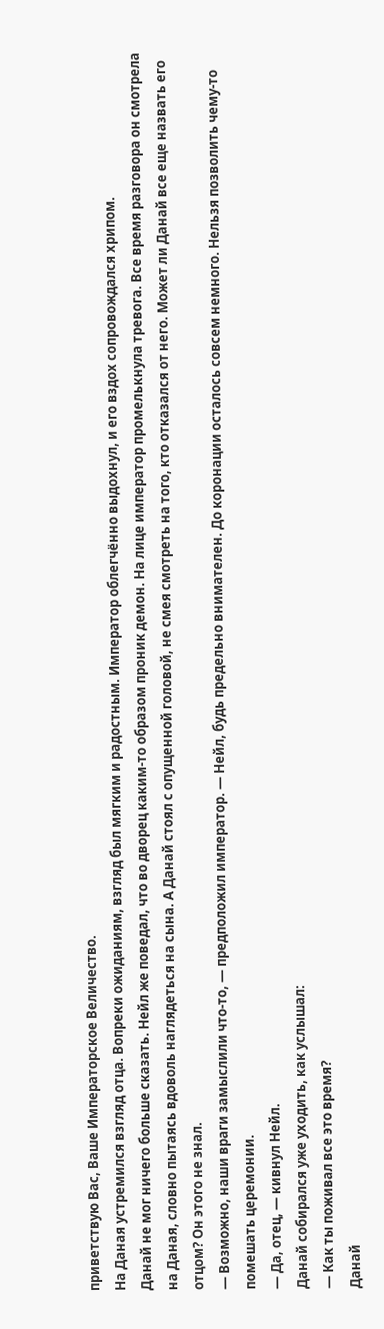приветствую Вас, Ваше Императорское Величество.
На Даная устремился взгляд отца. Вопреки ожиданиям, взгляд был мягким и радостным. Император облегчённо выдохнул, и его вздох сопровождался хрипом.
Данай не мог ничего больше сказать. Нейл же поведал, что во дворец каким-то образом проник демон. На лице император промелькнула тревога. Все время разговора он смотрела на Даная, словно пытаясь вдоволь наглядеться на сына. А Данай стоял с опущенной головой, не смея смотреть на того, кто отказался от него. Может ли Данай все еще назвать его отцом? Он этого не знал.
— Возможно, наши враги замыслили что-то, — предположил император. — Нейл, будь предельно внимателен. До коронации осталось совсем немного. Нельзя позволить чему-то помешать церемонии.
— Да, отец, — кивнул Нейл.
Данай собирался уже уходить, как услышал:
— Как ты поживал все это время?
Данай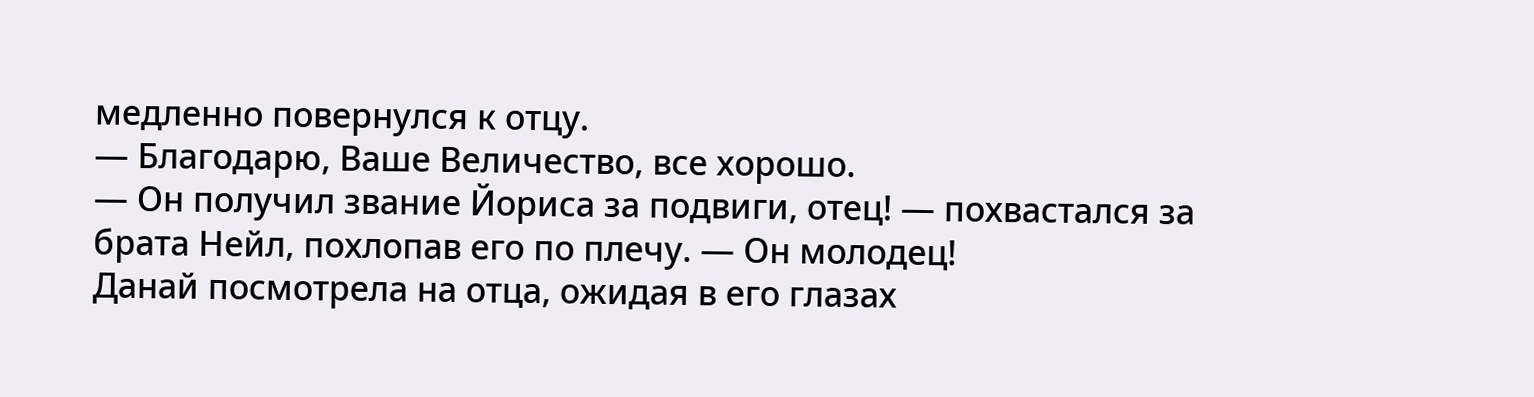медленно повернулся к отцу.
— Благодарю, Ваше Величество, все хорошо.
— Он получил звание Йориса за подвиги, отец! — похвастался за брата Нейл, похлопав его по плечу. — Он молодец!
Данай посмотрела на отца, ожидая в его глазах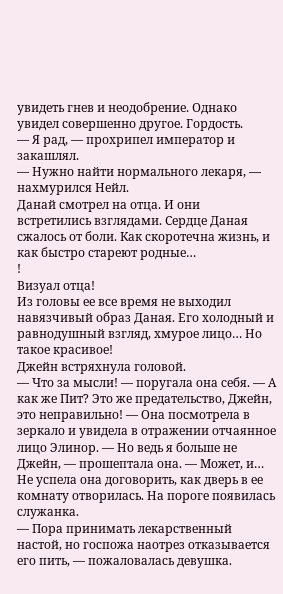увидеть гнев и неодобрение. Однако увидел совершенно другое. Гордость.
— Я рад, — прохрипел император и закашлял.
— Нужно найти нормального лекаря, — нахмурился Нейл.
Данай смотрел на отца. И они встретились взглядами. Сердце Даная сжалось от боли. Как скоротечна жизнь, и как быстро стареют родные…
!
Визуал отца!
Из головы ее все время не выходил навязчивый образ Даная. Его холодный и равнодушный взгляд, хмурое лицо… Но такое красивое!
Джейн встряхнула головой.
— Что за мысли! — поругала она себя. — А как же Пит? Это же предательство, Джейн, это неправильно! — Она посмотрела в зеркало и увидела в отражении отчаянное лицо Элинор. — Но ведь я больше не Джейн, — прошептала она. — Может, и…
Не успела она договорить, как дверь в ее комнату отворилась. На пороге появилась служанка.
— Пора принимать лекарственный настой, но госпожа наотрез отказывается его пить, — пожаловалась девушка.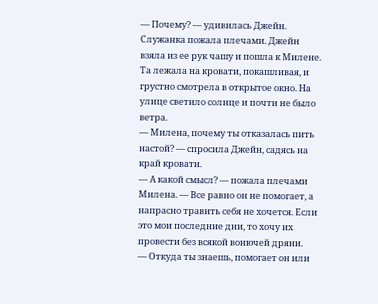— Почему? — удивилась Джейн.
Служанка пожала плечами. Джейн взяла из ее рук чашу и пошла к Милене.
Та лежала на кровати, покашливая, и грустно смотрела в открытое окно. На улице светило солнце и почти не было ветра.
— Милена, почему ты отказалась пить настой? — спросила Джейн, садясь на край кровати.
— А какой смысл? — пожала плечами Милена. — Все равно он не помогает, а напрасно травить себя не хочется. Если это мои последние дни, то хочу их провести без всякой вонючей дряни.
— Откуда ты знаешь, помогает он или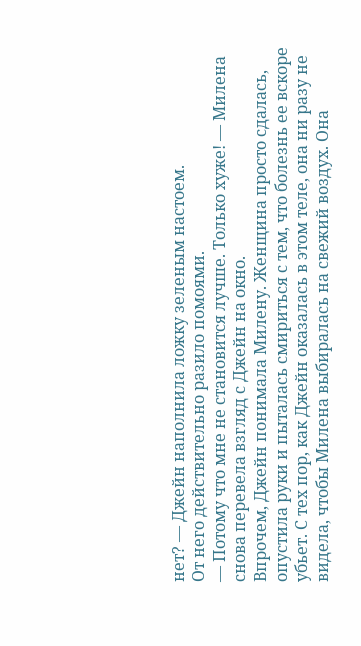нет? — Джейн наполнила ложку зеленым настоем.
От него действительно разило помоями.
— Потому что мне не становится лучше. Только хуже! — Милена снова перевела взгляд с Джейн на окно.
Впрочем, Джейн понимала Милену. Женщина просто сдалась, опустила руки и пыталась смириться с тем, что болезнь ее вскоре убьет. С тех пор, как Джейн оказалась в этом теле, она ни разу не видела, чтобы Милена выбиралась на свежий воздух. Она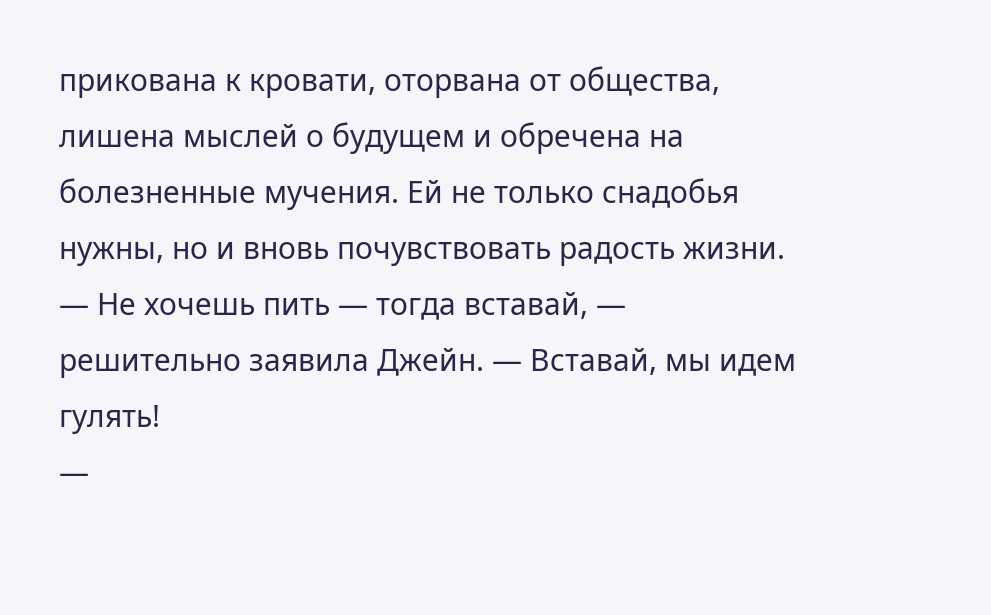прикована к кровати, оторвана от общества, лишена мыслей о будущем и обречена на болезненные мучения. Ей не только снадобья нужны, но и вновь почувствовать радость жизни.
— Не хочешь пить — тогда вставай, — решительно заявила Джейн. — Вставай, мы идем гулять!
—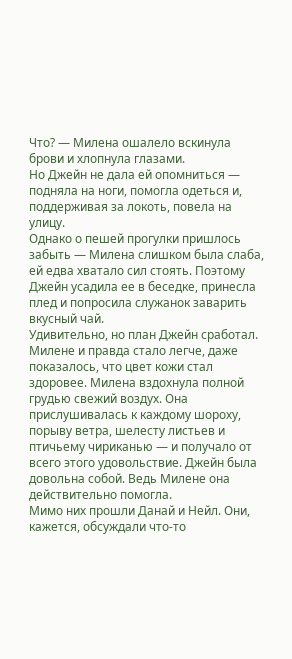Что? — Милена ошалело вскинула брови и хлопнула глазами.
Но Джейн не дала ей опомниться — подняла на ноги, помогла одеться и, поддерживая за локоть, повела на улицу.
Однако о пешей прогулки пришлось забыть — Милена слишком была слаба, ей едва хватало сил стоять. Поэтому Джейн усадила ее в беседке, принесла плед и попросила служанок заварить вкусный чай.
Удивительно, но план Джейн сработал. Милене и правда стало легче, даже показалось, что цвет кожи стал здоровее. Милена вздохнула полной грудью свежий воздух. Она прислушивалась к каждому шороху, порыву ветра, шелесту листьев и птичьему чириканью — и получало от всего этого удовольствие. Джейн была довольна собой. Ведь Милене она действительно помогла.
Мимо них прошли Данай и Нейл. Они, кажется, обсуждали что-то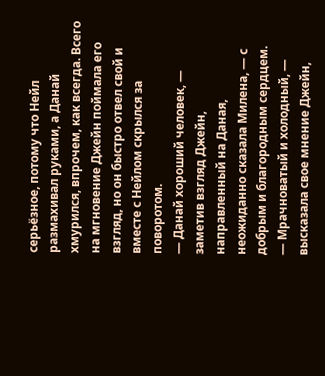серьёзное, потому что Нейл размахивал руками, а Данай хмурился, впрочем, как всегда. Всего на мгновение Джейн поймала его взгляд, но он быстро отвел свой и вместе с Нейлом скрылся за поворотом.
— Данай хороший человек, — заметив взгляд Джейн, направленный на Даная, неожиданно сказала Милена, — с добрым и благородным сердцем.
— Мрачноватый и холодный, — высказала свое мнение Джейн,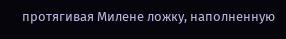протягивая Милене ложку, наполненную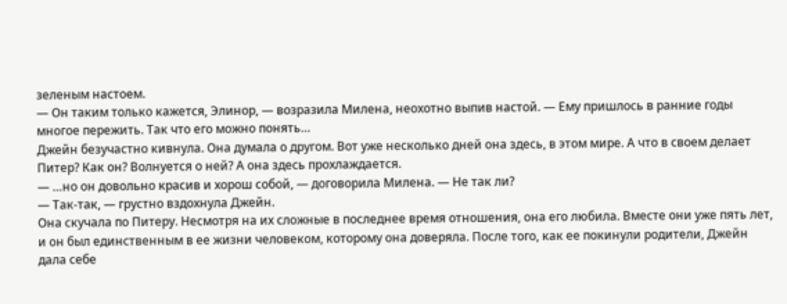зеленым настоем.
— Он таким только кажется, Элинор, — возразила Милена, неохотно выпив настой. — Ему пришлось в ранние годы многое пережить. Так что его можно понять…
Джейн безучастно кивнула. Она думала о другом. Вот уже несколько дней она здесь, в этом мире. А что в своем делает Питер? Как он? Волнуется о ней? А она здесь прохлаждается.
— …но он довольно красив и хорош собой, — договорила Милена. — Не так ли?
— Так-так, — грустно вздохнула Джейн.
Она скучала по Питеру. Несмотря на их сложные в последнее время отношения, она его любила. Вместе они уже пять лет, и он был единственным в ее жизни человеком, которому она доверяла. После того, как ее покинули родители, Джейн дала себе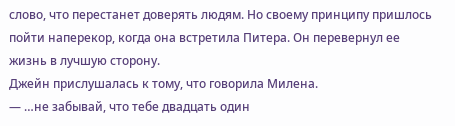слово, что перестанет доверять людям. Но своему принципу пришлось пойти наперекор, когда она встретила Питера. Он перевернул ее жизнь в лучшую сторону.
Джейн прислушалась к тому, что говорила Милена.
— …не забывай, что тебе двадцать один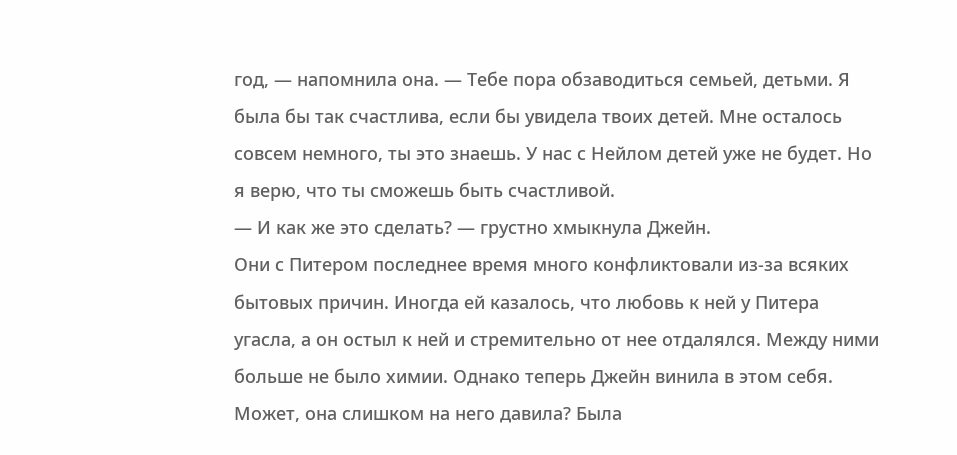год, — напомнила она. — Тебе пора обзаводиться семьей, детьми. Я была бы так счастлива, если бы увидела твоих детей. Мне осталось совсем немного, ты это знаешь. У нас с Нейлом детей уже не будет. Но я верю, что ты сможешь быть счастливой.
— И как же это сделать? — грустно хмыкнула Джейн.
Они с Питером последнее время много конфликтовали из-за всяких бытовых причин. Иногда ей казалось, что любовь к ней у Питера угасла, а он остыл к ней и стремительно от нее отдалялся. Между ними больше не было химии. Однако теперь Джейн винила в этом себя. Может, она слишком на него давила? Была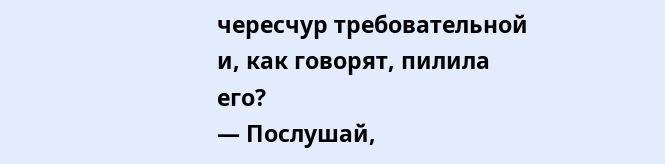чересчур требовательной и, как говорят, пилила его?
— Послушай,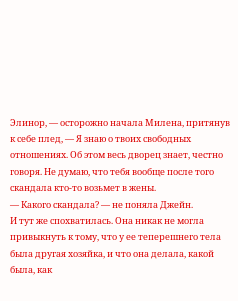Элинор, — осторожно начала Милена, притянув к себе плед, — Я знаю о твоих свободных отношениях. Об этом весь дворец знает, честно говоря. Не думаю, что тебя вообще после того скандала кто-то возьмет в жены.
— Какого скандала? — не поняла Джейн.
И тут же спохватилась. Она никак не могла привыкнуть к тому, что у ее теперешнего тела была другая хозяйка, и что она делала, какой была, как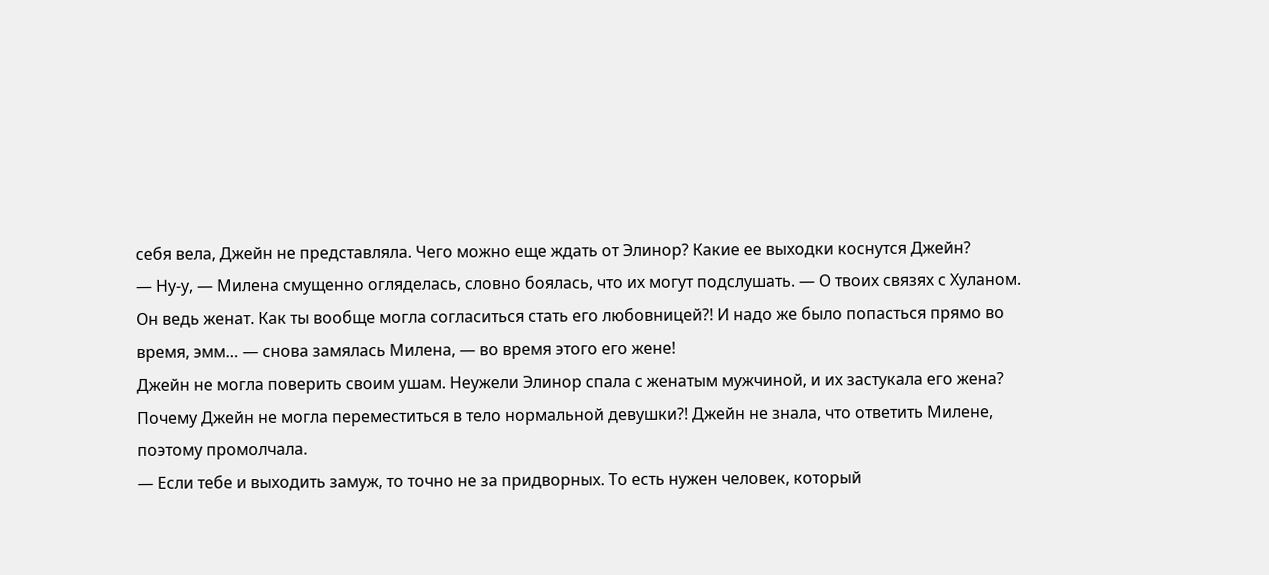себя вела, Джейн не представляла. Чего можно еще ждать от Элинор? Какие ее выходки коснутся Джейн?
— Ну-у, — Милена смущенно огляделась, словно боялась, что их могут подслушать. — О твоих связях с Хуланом. Он ведь женат. Как ты вообще могла согласиться стать его любовницей?! И надо же было попасться прямо во время, эмм… — снова замялась Милена, — во время этого его жене!
Джейн не могла поверить своим ушам. Неужели Элинор спала с женатым мужчиной, и их застукала его жена? Почему Джейн не могла переместиться в тело нормальной девушки?! Джейн не знала, что ответить Милене, поэтому промолчала.
— Если тебе и выходить замуж, то точно не за придворных. То есть нужен человек, который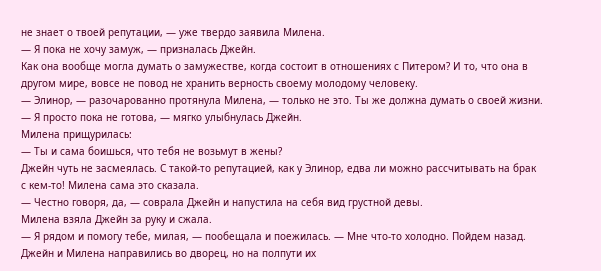не знает о твоей репутации, — уже твердо заявила Милена.
— Я пока не хочу замуж, — призналась Джейн.
Как она вообще могла думать о замужестве, когда состоит в отношениях с Питером? И то, что она в другом мире, вовсе не повод не хранить верность своему молодому человеку.
— Элинор, — разочарованно протянула Милена, — только не это. Ты же должна думать о своей жизни.
— Я просто пока не готова, — мягко улыбнулась Джейн.
Милена прищурилась:
— Ты и сама боишься, что тебя не возьмут в жены?
Джейн чуть не засмеялась. С такой-то репутацией, как у Элинор, едва ли можно рассчитывать на брак с кем-то! Милена сама это сказала.
— Честно говоря, да, — соврала Джейн и напустила на себя вид грустной девы.
Милена взяла Джейн за руку и сжала.
— Я рядом и помогу тебе, милая, — пообещала и поежилась. — Мне что-то холодно. Пойдем назад.
Джейн и Милена направились во дворец, но на полпути их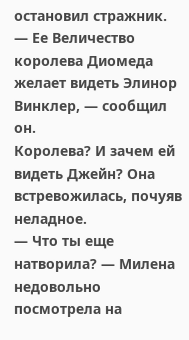остановил стражник.
— Ее Величество королева Диомеда желает видеть Элинор Винклер, — сообщил он.
Королева? И зачем ей видеть Джейн? Она встревожилась, почуяв неладное.
— Что ты еще натворила? — Милена недовольно посмотрела на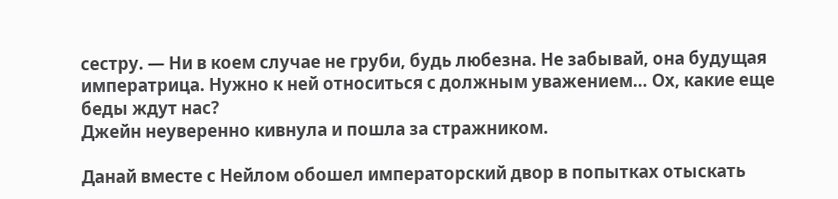сестру. — Ни в коем случае не груби, будь любезна. Не забывай, она будущая императрица. Нужно к ней относиться с должным уважением… Ох, какие еще беды ждут нас?
Джейн неуверенно кивнула и пошла за стражником.

Данай вместе с Нейлом обошел императорский двор в попытках отыскать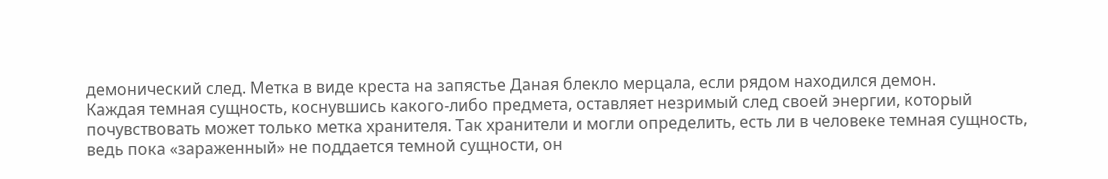демонический след. Метка в виде креста на запястье Даная блекло мерцала, если рядом находился демон.
Каждая темная сущность, коснувшись какого-либо предмета, оставляет незримый след своей энергии, который почувствовать может только метка хранителя. Так хранители и могли определить, есть ли в человеке темная сущность, ведь пока «зараженный» не поддается темной сущности, он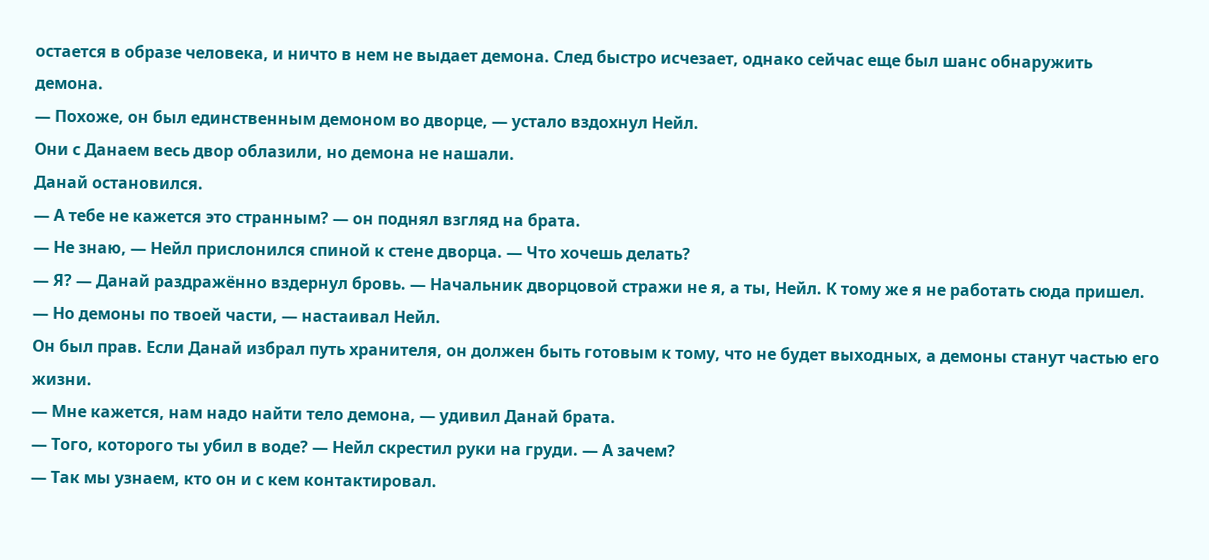остается в образе человека, и ничто в нем не выдает демона. След быстро исчезает, однако сейчас еще был шанс обнаружить демона.
— Похоже, он был единственным демоном во дворце, — устало вздохнул Нейл.
Они с Данаем весь двор облазили, но демона не нашали.
Данай остановился.
— А тебе не кажется это странным? — он поднял взгляд на брата.
— Не знаю, — Нейл прислонился спиной к стене дворца. — Что хочешь делать?
— Я? — Данай раздражённо вздернул бровь. — Начальник дворцовой стражи не я, а ты, Нейл. К тому же я не работать сюда пришел.
— Но демоны по твоей части, — настаивал Нейл.
Он был прав. Если Данай избрал путь хранителя, он должен быть готовым к тому, что не будет выходных, а демоны станут частью его жизни.
— Мне кажется, нам надо найти тело демона, — удивил Данай брата.
— Того, которого ты убил в воде? — Нейл скрестил руки на груди. — А зачем?
— Так мы узнаем, кто он и с кем контактировал.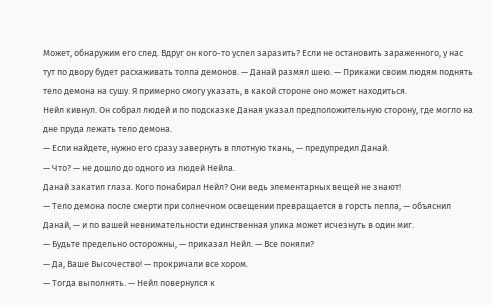Может, обнаружим его след. Вдруг он кого-то успел заразить? Если не остановить зараженного, у нас тут по двору будет расхаживать толпа демонов. — Данай размял шею. — Прикажи своим людям поднять тело демона на сушу. Я примерно смогу указать, в какой стороне оно может находиться.
Нейл кивнул. Он собрал людей и по подсказке Даная указал предположительную сторону, где могло на дне пруда лежать тело демона.
— Если найдете, нужно его сразу завернуть в плотную ткань, — предупредил Данай.
— Что? — не дошло до одного из людей Нейла.
Данай закатил глаза. Кого понабирал Нейл? Они ведь элементарных вещей не знают!
— Тело демона после смерти при солнечном освещении превращается в горсть пепла, — объяснил Данай, — и по вашей невнимательности единственная улика может исчезнуть в один миг.
— Будьте предельно осторожны, — приказал Нейл. — Все поняли?
— Да, Ваше Высочество! — прокричали все хором.
— Тогда выполнять. — Нейл повернулся к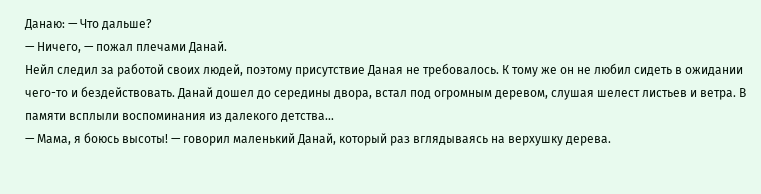Данаю: — Что дальше?
— Ничего, — пожал плечами Данай.
Нейл следил за работой своих людей, поэтому присутствие Даная не требовалось. К тому же он не любил сидеть в ожидании чего-то и бездействовать. Данай дошел до середины двора, встал под огромным деревом, слушая шелест листьев и ветра. В памяти всплыли воспоминания из далекого детства…
— Мама, я боюсь высоты! — говорил маленький Данай, который раз вглядываясь на верхушку дерева.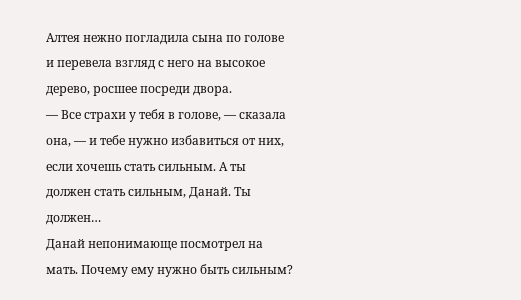Алтея нежно погладила сына по голове и перевела взгляд с него на высокое дерево, росшее посреди двора.
— Все страхи у тебя в голове, — сказала она, — и тебе нужно избавиться от них, если хочешь стать сильным. А ты должен стать сильным, Данай. Ты должен…
Данай непонимающе посмотрел на мать. Почему ему нужно быть сильным?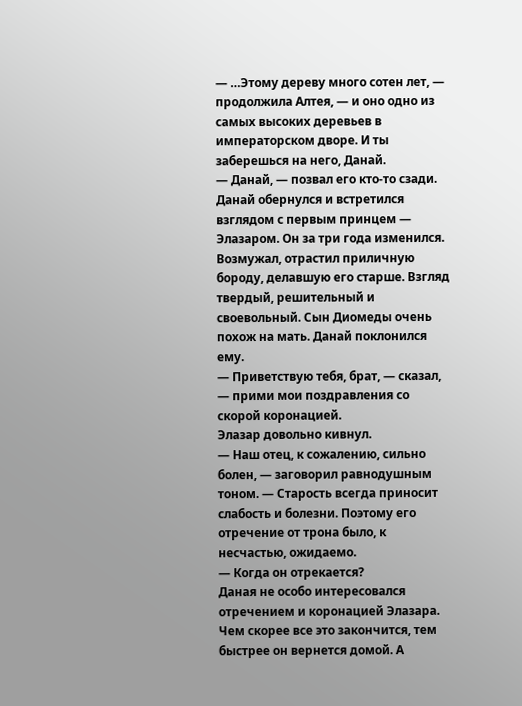— …Этому дереву много сотен лет, — продолжила Алтея, — и оно одно из самых высоких деревьев в императорском дворе. И ты заберешься на него, Данай.
— Данай, — позвал его кто-то сзади.
Данай обернулся и встретился взглядом с первым принцем — Элазаром. Он за три года изменился. Возмужал, отрастил приличную бороду, делавшую его старше. Взгляд твердый, решительный и своевольный. Сын Диомеды очень похож на мать. Данай поклонился ему.
— Приветствую тебя, брат, — сказал, — прими мои поздравления со скорой коронацией.
Элазар довольно кивнул.
— Наш отец, к сожалению, сильно болен, — заговорил равнодушным тоном. — Старость всегда приносит слабость и болезни. Поэтому его отречение от трона было, к несчастью, ожидаемо.
— Когда он отрекается?
Даная не особо интересовался отречением и коронацией Элазара. Чем скорее все это закончится, тем быстрее он вернется домой. А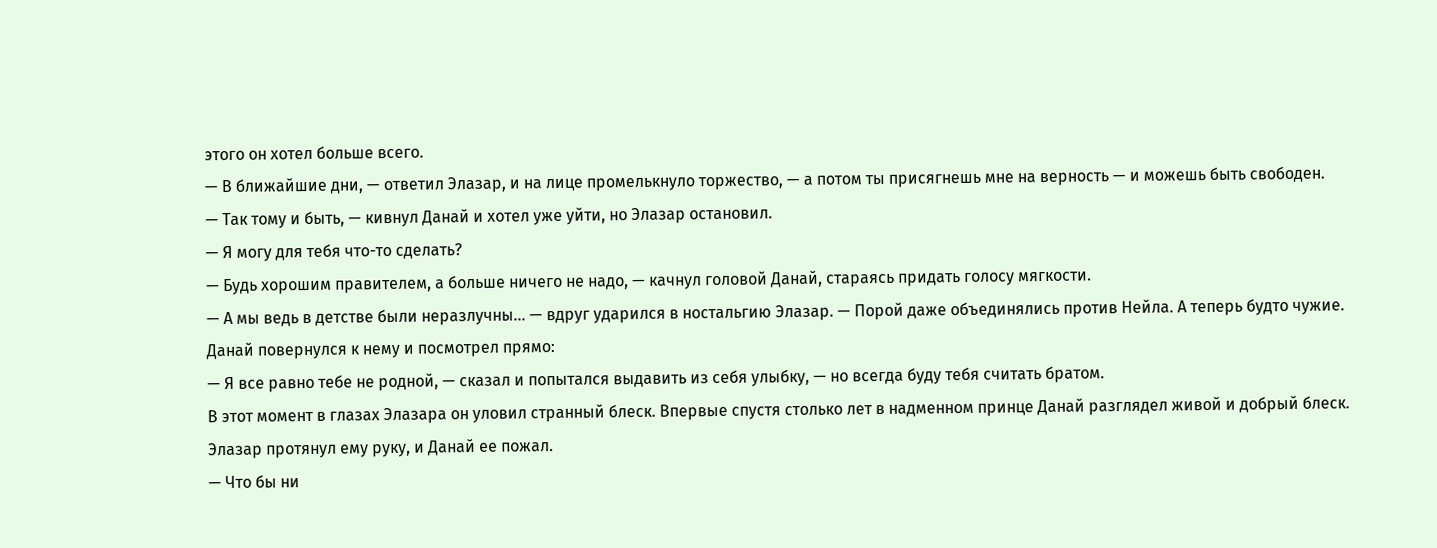этого он хотел больше всего.
— В ближайшие дни, — ответил Элазар, и на лице промелькнуло торжество, — а потом ты присягнешь мне на верность — и можешь быть свободен.
— Так тому и быть, — кивнул Данай и хотел уже уйти, но Элазар остановил.
— Я могу для тебя что-то сделать?
— Будь хорошим правителем, а больше ничего не надо, — качнул головой Данай, стараясь придать голосу мягкости.
— А мы ведь в детстве были неразлучны… — вдруг ударился в ностальгию Элазар. — Порой даже объединялись против Нейла. А теперь будто чужие.
Данай повернулся к нему и посмотрел прямо:
— Я все равно тебе не родной, — сказал и попытался выдавить из себя улыбку, — но всегда буду тебя считать братом.
В этот момент в глазах Элазара он уловил странный блеск. Впервые спустя столько лет в надменном принце Данай разглядел живой и добрый блеск.
Элазар протянул ему руку, и Данай ее пожал.
— Что бы ни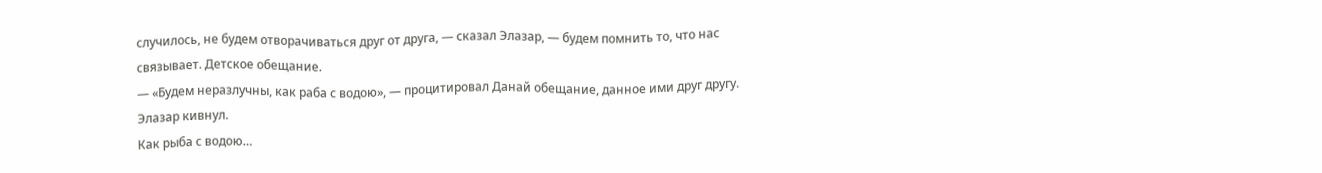случилось, не будем отворачиваться друг от друга, — сказал Элазар, — будем помнить то, что нас связывает. Детское обещание.
— «Будем неразлучны, как раба с водою», — процитировал Данай обещание, данное ими друг другу.
Элазар кивнул.
Как рыба с водою…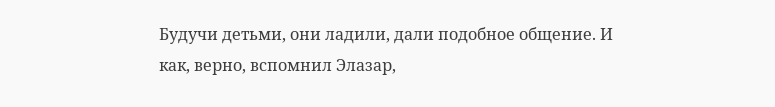Будучи детьми, они ладили, дали подобное общение. И как, верно, вспомнил Элазар,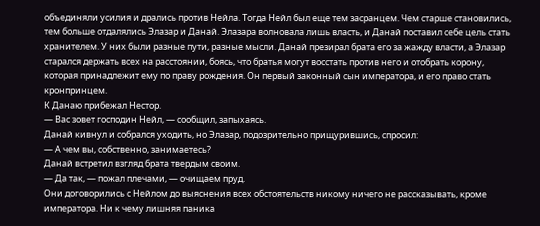объединяли усилия и дрались против Нейла. Тогда Нейл был еще тем засранцем. Чем старше становились, тем больше отдалялись Элазар и Данай. Элазара волновала лишь власть, и Данай поставил себе цель стать хранителем. У них были разные пути, разные мысли. Данай презирал брата его за жажду власти, а Элазар старался держать всех на расстоянии, боясь, что братья могут восстать против него и отобрать корону, которая принадлежит ему по праву рождения. Он первый законный сын императора, и его право стать кронпринцем.
К Данаю прибежал Нестор.
— Вас зовет господин Нейл, — сообщил, запыхаясь.
Данай кивнул и собрался уходить, но Элазар, подозрительно прищурившись, спросил:
— А чем вы, собственно, занимаетесь?
Данай встретил взгляд брата твердым своим.
— Да так, — пожал плечами, — очищаем пруд.
Они договорились с Нейлом до выяснения всех обстоятельств никому ничего не рассказывать, кроме императора. Ни к чему лишняя паника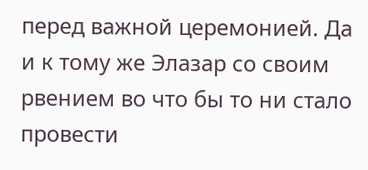перед важной церемонией. Да и к тому же Элазар со своим рвением во что бы то ни стало провести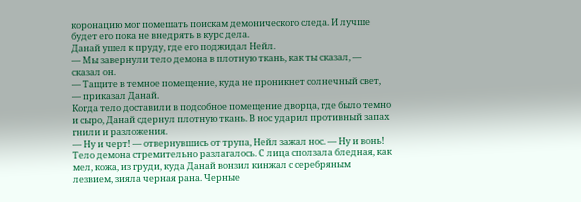коронацию мог помешать поискам демонического следа. И лучше будет его пока не внедрять в курс дела.
Данай ушел к пруду, где его поджидал Нейл.
— Мы завернули тело демона в плотную ткань, как ты сказал, — сказал он.
— Тащите в темное помещение, куда не проникнет солнечный свет, — приказал Данай.
Когда тело доставили в подсобное помещение дворца, где было темно и сыро, Данай сдернул плотную ткань. В нос ударил противный запах гнили и разложения.
— Ну и черт! — отвернувшись от трупа, Нейл зажал нос. — Ну и вонь!
Тело демона стремительно разлагалось. С лица сползала бледная, как мел, кожа, из груди, куда Данай вонзил кинжал с серебряным лезвием, зияла черная рана. Черные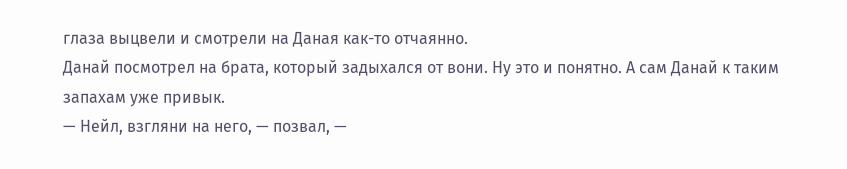глаза выцвели и смотрели на Даная как-то отчаянно.
Данай посмотрел на брата, который задыхался от вони. Ну это и понятно. А сам Данай к таким запахам уже привык.
— Нейл, взгляни на него, — позвал, —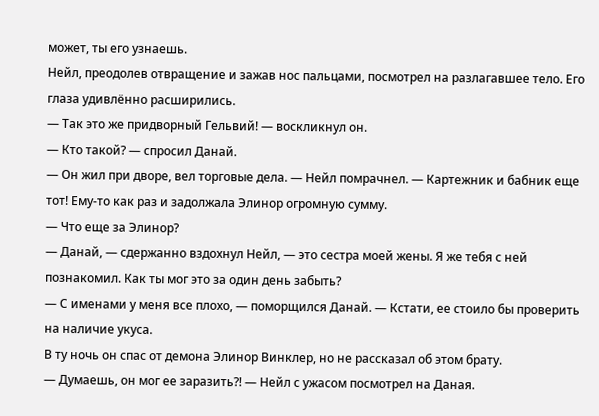может, ты его узнаешь.
Нейл, преодолев отвращение и зажав нос пальцами, посмотрел на разлагавшее тело. Его глаза удивлённо расширились.
— Так это же придворный Гельвий! — воскликнул он.
— Кто такой? — спросил Данай.
— Он жил при дворе, вел торговые дела. — Нейл помрачнел. — Картежник и бабник еще тот! Ему-то как раз и задолжала Элинор огромную сумму.
— Что еще за Элинор?
— Данай, — сдержанно вздохнул Нейл, — это сестра моей жены. Я же тебя с ней познакомил. Как ты мог это за один день забыть?
— С именами у меня все плохо, — поморщился Данай. — Кстати, ее стоило бы проверить на наличие укуса.
В ту ночь он спас от демона Элинор Винклер, но не рассказал об этом брату.
— Думаешь, он мог ее заразить?! — Нейл с ужасом посмотрел на Даная.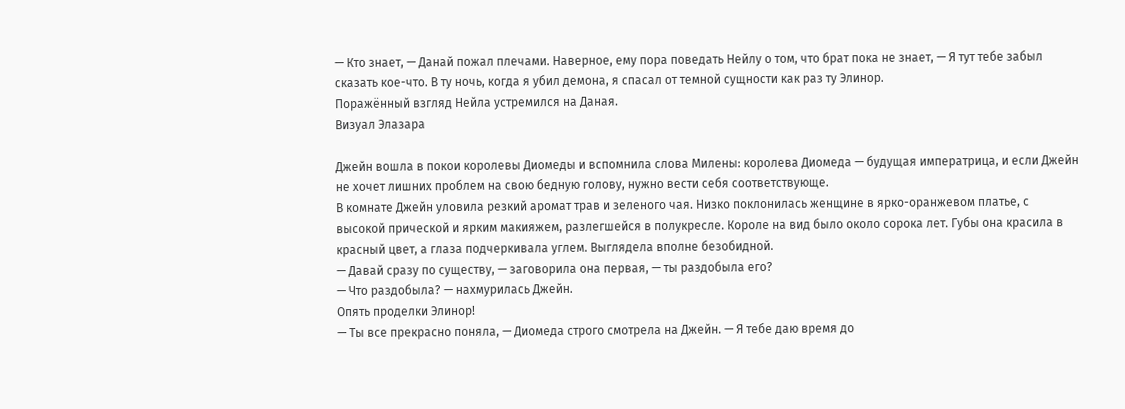— Кто знает, — Данай пожал плечами. Наверное, ему пора поведать Нейлу о том, что брат пока не знает, — Я тут тебе забыл сказать кое-что. В ту ночь, когда я убил демона, я спасал от темной сущности как раз ту Элинор.
Поражённый взгляд Нейла устремился на Даная.
Визуал Элазара

Джейн вошла в покои королевы Диомеды и вспомнила слова Милены: королева Диомеда — будущая императрица, и если Джейн не хочет лишних проблем на свою бедную голову, нужно вести себя соответствующе.
В комнате Джейн уловила резкий аромат трав и зеленого чая. Низко поклонилась женщине в ярко-оранжевом платье, с высокой прической и ярким макияжем, разлегшейся в полукресле. Короле на вид было около сорока лет. Губы она красила в красный цвет, а глаза подчеркивала углем. Выглядела вполне безобидной.
— Давай сразу по существу, — заговорила она первая, — ты раздобыла его?
— Что раздобыла? — нахмурилась Джейн.
Опять проделки Элинор!
— Ты все прекрасно поняла, — Диомеда строго смотрела на Джейн. — Я тебе даю время до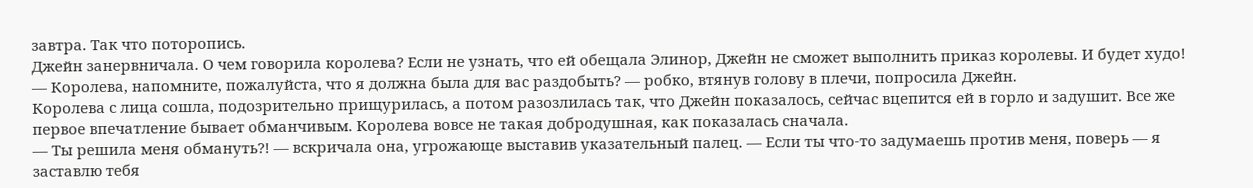завтра. Так что поторопись.
Джейн занервничала. О чем говорила королева? Если не узнать, что ей обещала Элинор, Джейн не сможет выполнить приказ королевы. И будет худо!
— Королева, напомните, пожалуйста, что я должна была для вас раздобыть? — робко, втянув голову в плечи, попросила Джейн.
Королева с лица сошла, подозрительно прищурилась, а потом разозлилась так, что Джейн показалось, сейчас вцепится ей в горло и задушит. Все же первое впечатление бывает обманчивым. Королева вовсе не такая добродушная, как показалась сначала.
— Ты решила меня обмануть?! — вскричала она, угрожающе выставив указательный палец. — Если ты что-то задумаешь против меня, поверь — я заставлю тебя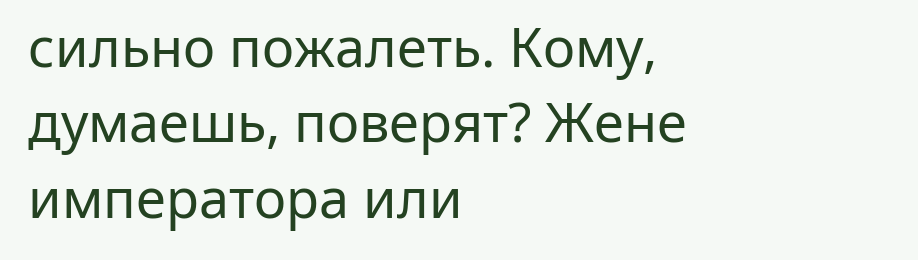сильно пожалеть. Кому, думаешь, поверят? Жене императора или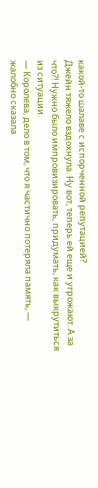какой-то шалаве с испорченной репутацией?
Джейн тяжело вздохнула. Ну вот, теперь ей еще и угрожают. А за что?! Нужно было импровизировать, придумать, как выкрутиться из ситуации.
— Королева, дело в том, что я частично потеряла память, — жалобно сказала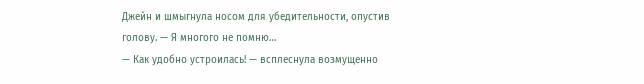Джейн и шмыгнула носом для убедительности, опустив голову. — Я многого не помню…
— Как удобно устроилась! — всплеснула возмущенно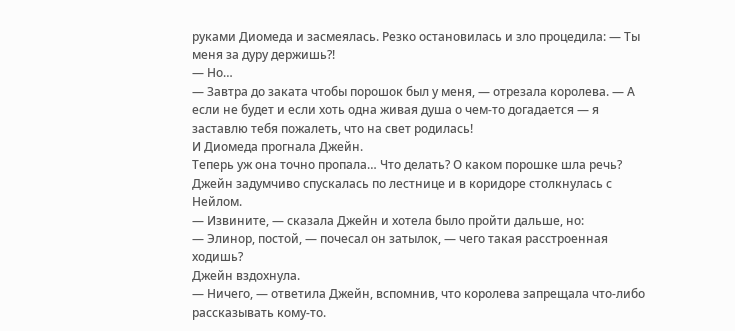руками Диомеда и засмеялась. Резко остановилась и зло процедила: — Ты меня за дуру держишь?!
— Но…
— Завтра до заката чтобы порошок был у меня, — отрезала королева. — А если не будет и если хоть одна живая душа о чем-то догадается — я заставлю тебя пожалеть, что на свет родилась!
И Диомеда прогнала Джейн.
Теперь уж она точно пропала… Что делать? О каком порошке шла речь?
Джейн задумчиво спускалась по лестнице и в коридоре столкнулась с Нейлом.
— Извините, — сказала Джейн и хотела было пройти дальше, но:
— Элинор, постой, — почесал он затылок, — чего такая расстроенная ходишь?
Джейн вздохнула.
— Ничего, — ответила Джейн, вспомнив, что королева запрещала что-либо рассказывать кому-то.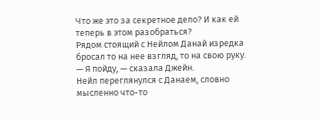Что же это за секретное дело? И как ей теперь в этом разобраться?
Рядом стоящий с Нейлом Данай изредка бросал то на нее взгляд, то на свою руку.
— Я пойду, — сказала Джейн.
Нейл переглянулся с Данаем, словно мысленно что-то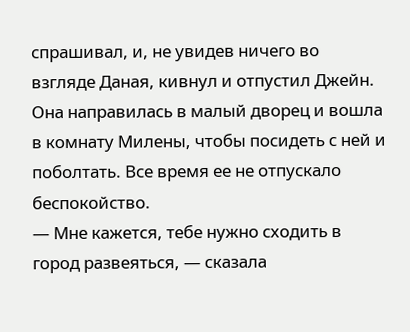спрашивал, и, не увидев ничего во взгляде Даная, кивнул и отпустил Джейн. Она направилась в малый дворец и вошла в комнату Милены, чтобы посидеть с ней и поболтать. Все время ее не отпускало беспокойство.
— Мне кажется, тебе нужно сходить в город развеяться, — сказала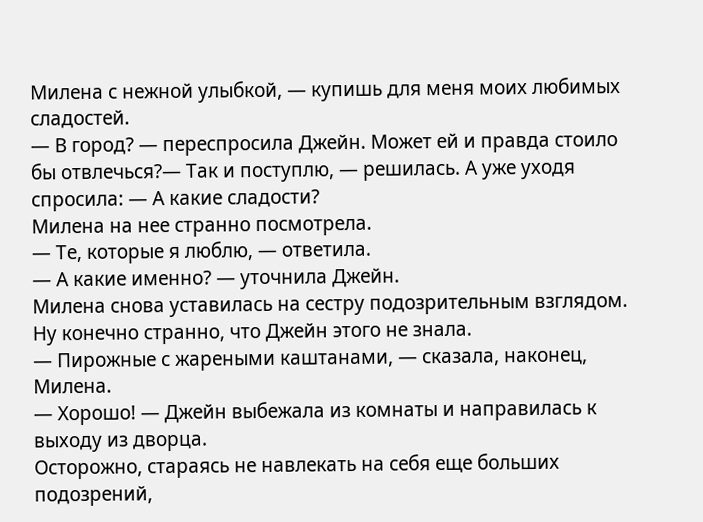Милена с нежной улыбкой, — купишь для меня моих любимых сладостей.
— В город? — переспросила Джейн. Может ей и правда стоило бы отвлечься?— Так и поступлю, — решилась. А уже уходя спросила: — А какие сладости?
Милена на нее странно посмотрела.
— Те, которые я люблю, — ответила.
— А какие именно? — уточнила Джейн.
Милена снова уставилась на сестру подозрительным взглядом. Ну конечно странно, что Джейн этого не знала.
— Пирожные с жареными каштанами, — сказала, наконец, Милена.
— Хорошо! — Джейн выбежала из комнаты и направилась к выходу из дворца.
Осторожно, стараясь не навлекать на себя еще больших подозрений,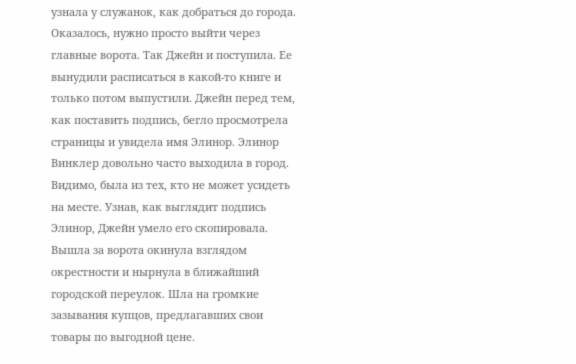узнала у служанок, как добраться до города. Оказалось, нужно просто выйти через главные ворота. Так Джейн и поступила. Ее вынудили расписаться в какой-то книге и только потом выпустили. Джейн перед тем, как поставить подпись, бегло просмотрела страницы и увидела имя Элинор. Элинор Винклер довольно часто выходила в город. Видимо, была из тех, кто не может усидеть на месте. Узнав, как выглядит подпись Элинор, Джейн умело его скопировала.
Вышла за ворота окинула взглядом окрестности и нырнула в ближайший городской переулок. Шла на громкие зазывания купцов, предлагавших свои товары по выгодной цене.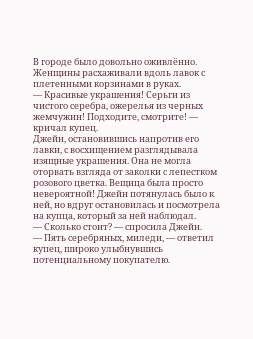В городе было довольно оживлённо. Женщины расхаживали вдоль лавок с плетенными корзинами в руках.
— Красивые украшения! Серьги из чистого серебра, ожерелья из черных жемчужин! Подходите, смотрите! — кричал купец.
Джейн, остановившись напротив его лавки, с восхищением разглядывала изящные украшения. Она не могла оторвать взгляда от заколки с лепестком розового цветка. Вещица была просто невероятной! Джейн потянулась было к ней, но вдруг остановилась и посмотрела на купца, который за ней наблюдал.
— Сколько стоит? — спросила Джейн.
— Пять серебряных, миледи, — ответил купец, широко улыбнувшись потенциальному покупателю.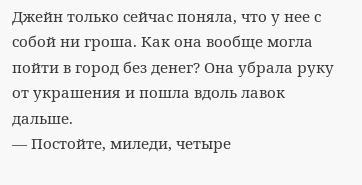Джейн только сейчас поняла, что у нее с собой ни гроша. Как она вообще могла пойти в город без денег? Она убрала руку от украшения и пошла вдоль лавок дальше.
— Постойте, миледи, четыре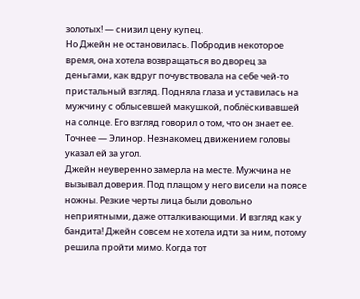золотых! — снизил цену купец.
Но Джейн не остановилась. Побродив некоторое время, она хотела возвращаться во дворец за деньгами, как вдруг почувствовала на себе чей-то пристальный взгляд. Подняла глаза и уставилась на мужчину с облысевшей макушкой, поблёскивавшей на солнце. Его взгляд говорил о том, что он знает ее. Точнее — Элинор. Незнакомец движением головы указал ей за угол.
Джейн неуверенно замерла на месте. Мужчина не вызывал доверия. Под плащом у него висели на поясе ножны. Резкие черты лица были довольно неприятными, даже отталкивающими. И взгляд как у бандита! Джейн совсем не хотела идти за ним, потому решила пройти мимо. Когда тот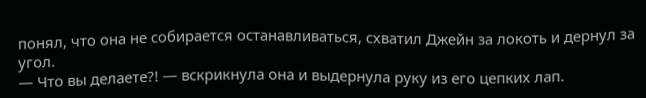понял, что она не собирается останавливаться, схватил Джейн за локоть и дернул за угол.
— Что вы делаете?! — вскрикнула она и выдернула руку из его цепких лап.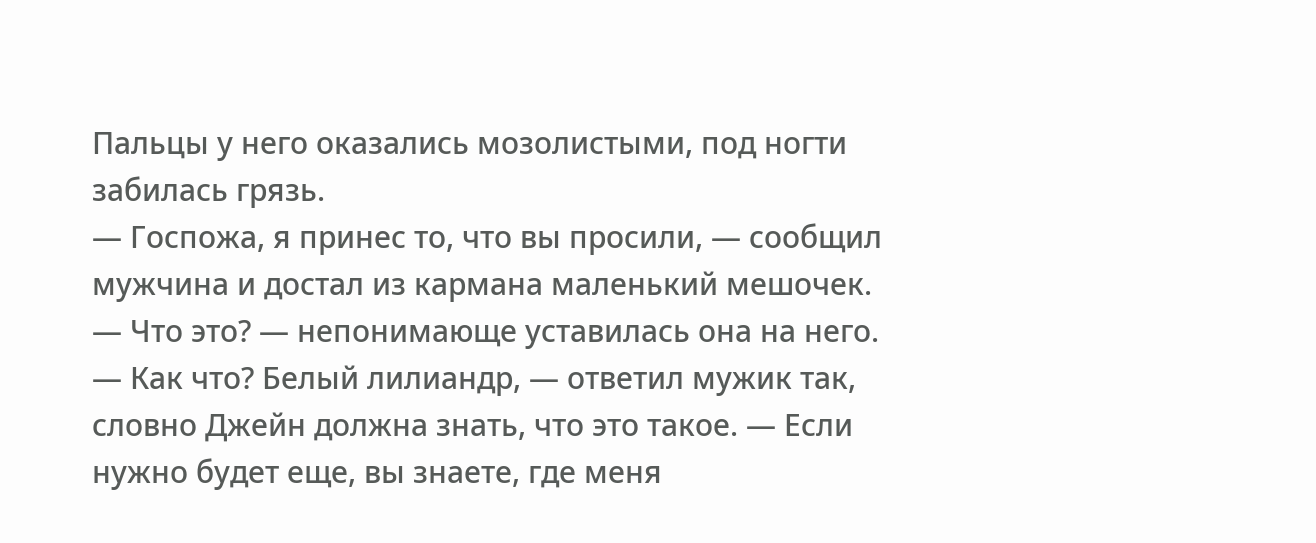Пальцы у него оказались мозолистыми, под ногти забилась грязь.
— Госпожа, я принес то, что вы просили, — сообщил мужчина и достал из кармана маленький мешочек.
— Что это? — непонимающе уставилась она на него.
— Как что? Белый лилиандр, — ответил мужик так, словно Джейн должна знать, что это такое. — Если нужно будет еще, вы знаете, где меня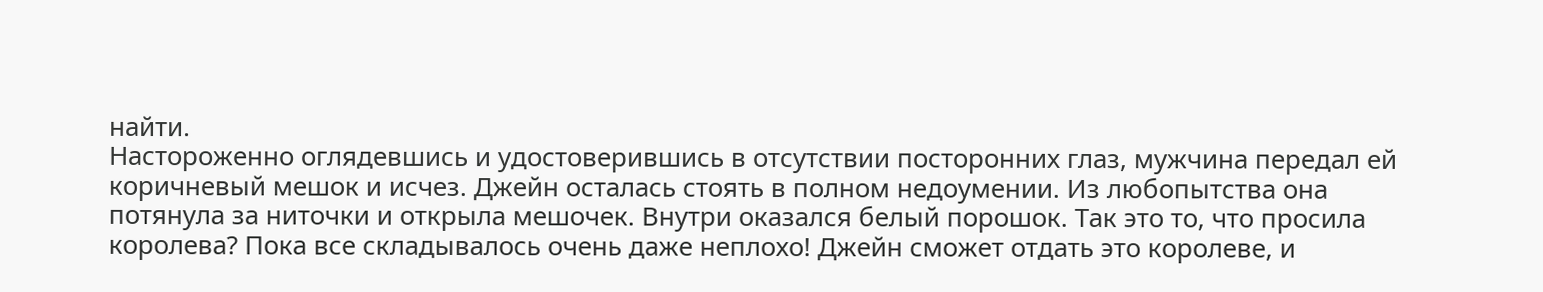найти.
Настороженно оглядевшись и удостоверившись в отсутствии посторонних глаз, мужчина передал ей коричневый мешок и исчез. Джейн осталась стоять в полном недоумении. Из любопытства она потянула за ниточки и открыла мешочек. Внутри оказался белый порошок. Так это то, что просила королева? Пока все складывалось очень даже неплохо! Джейн сможет отдать это королеве, и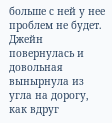больше с ней у нее проблем не будет.
Джейн повернулась и довольная вынырнула из угла на дорогу, как вдруг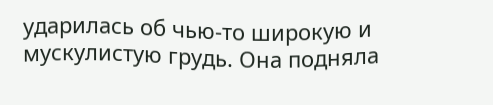ударилась об чью-то широкую и мускулистую грудь. Она подняла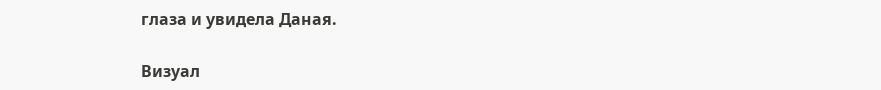глаза и увидела Даная.

Визуал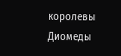королевы Диомеды